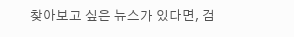찾아보고 싶은 뉴스가 있다면, 검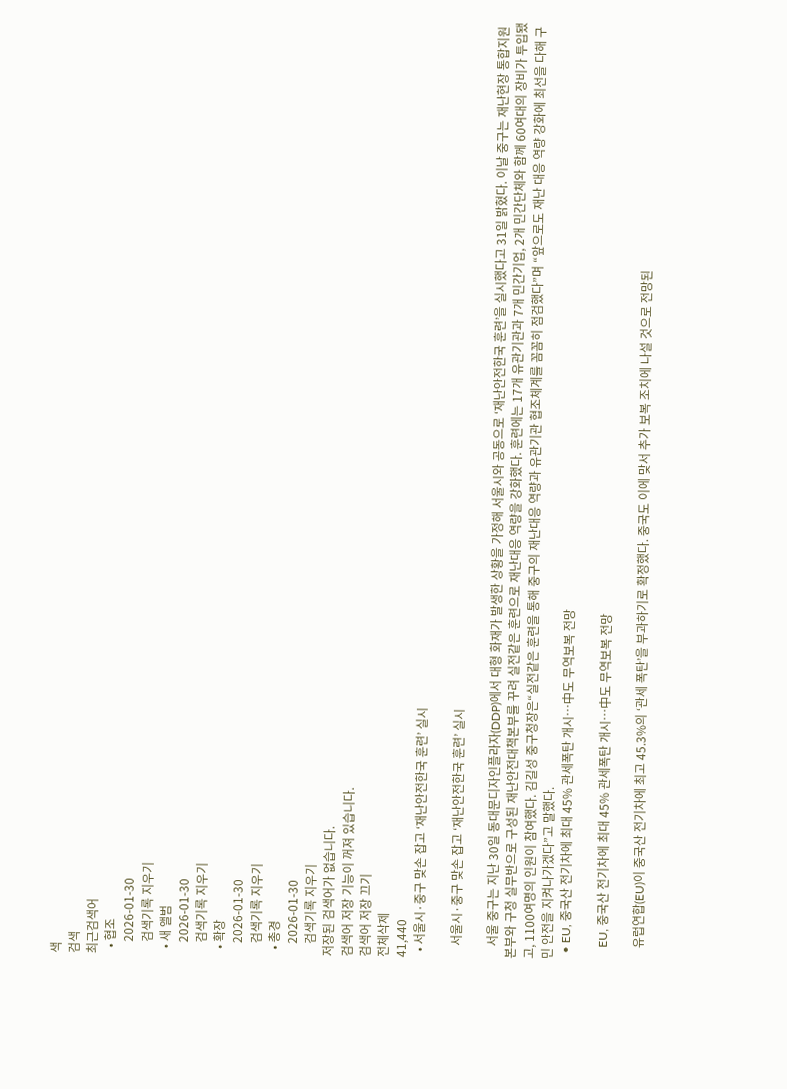색
검색
최근검색어
  • 협조
    2026-01-30
    검색기록 지우기
  • 새 앨범
    2026-01-30
    검색기록 지우기
  • 확장
    2026-01-30
    검색기록 지우기
  • 총경
    2026-01-30
    검색기록 지우기
저장된 검색어가 없습니다.
검색어 저장 기능이 꺼져 있습니다.
검색어 저장 끄기
전체삭제
41,440
  • 서울시·중구 맞손 잡고 ‘재난안전한국 훈련’ 실시

    서울시·중구 맞손 잡고 ‘재난안전한국 훈련’ 실시

    서울 중구는 지난 30일 동대문디자인플라자(DDP)에서 대형 화재가 발생한 상황을 가정해 서울시와 공동으로 ‘재난안전한국 훈련’을 실시했다고 31일 밝혔다. 이날 중구는 재난현장 통합지원본부와 구청 실무반으로 구성된 재난안전대책본부를 꾸려 실전같은 훈련으로 재난대응 역량을 강화했다. 훈련에는 17개 유관기관과 7개 민간기업, 2개 민간단체와 함께 60여대의 장비가 투입됐고, 1100여명의 인원이 참여했다. 김길성 중구청장은“실전같은 훈련을 통해 중구의 재난대응 역량과 유관기관 협조체계를 꼼꼼히 점검했다”며 “앞으로도 재난 대응 역량 강화에 최선을 다해 구민 안전을 지켜나가겠다”고 말했다.
  • EU, 중국산 전기차에 최대 45% 관세폭탄 개시…中도 무역보복 전망

    EU, 중국산 전기차에 최대 45% 관세폭탄 개시…中도 무역보복 전망

    유럽연합(EU)이 중국산 전기차에 최고 45.3%의 ‘관세 폭탄’을 부과하기로 확정했다. 중국도 이에 맞서 추가 보복 조치에 나설 것으로 전망된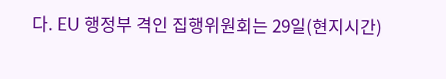다. EU 행정부 격인 집행위원회는 29일(현지시간)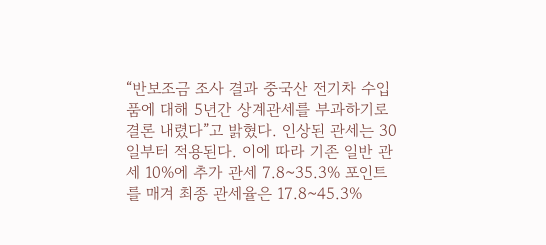“반보조금 조사 결과 중국산 전기차 수입품에 대해 5년간 상계관세를 부과하기로 결론 내렸다”고 밝혔다. 인상된 관세는 30일부터 적용된다. 이에 따라 기존 일반 관세 10%에 추가 관세 7.8~35.3% 포인트를 매겨 최종 관세율은 17.8~45.3%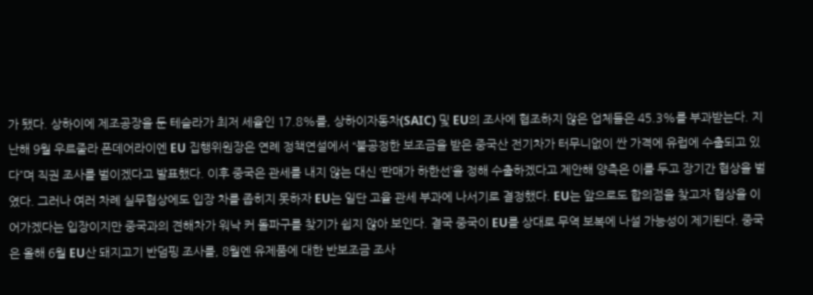가 됐다. 상하이에 제조공장을 둔 테슬라가 최저 세율인 17.8%를, 상하이자동차(SAIC) 및 EU의 조사에 협조하지 않은 업체들은 45.3%를 부과받는다. 지난해 9월 우르줄라 폰데어라이엔 EU 집행위원장은 연례 정책연설에서 “불공정한 보조금을 받은 중국산 전기차가 터무니없이 싼 가격에 유럽에 수출되고 있다”며 직권 조사를 벌이겠다고 발표했다. 이후 중국은 관세를 내지 않는 대신 ‘판매가 하한선’을 정해 수출하겠다고 제안해 양측은 이를 두고 장기간 협상을 벌였다. 그러나 여러 차례 실무협상에도 입장 차를 좁히지 못하자 EU는 일단 고율 관세 부과에 나서기로 결정했다. EU는 앞으로도 합의점을 찾고자 협상을 이어가겠다는 입장이지만 중국과의 견해차가 워낙 커 돌파구를 찾기가 쉽지 않아 보인다. 결국 중국이 EU를 상대로 무역 보복에 나설 가능성이 제기된다. 중국은 올해 6월 EU산 돼지고기 반덤핑 조사를, 8월엔 유제품에 대한 반보조금 조사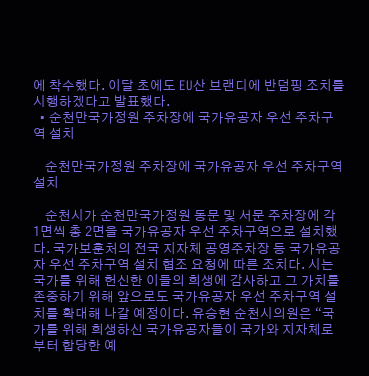에 착수했다. 이달 초에도 EU산 브랜디에 반덤핑 조치를 시행하겠다고 발표했다.
  • 순천만국가정원 주차장에 국가유공자 우선 주차구역 설치

    순천만국가정원 주차장에 국가유공자 우선 주차구역 설치

    순천시가 순천만국가정원 동문 및 서문 주차장에 각 1면씩 총 2면을 국가유공자 우선 주차구역으로 설치했다. 국가보훈처의 전국 지자체 공영주차장 등 국가유공자 우선 주차구역 설치 협조 요청에 따른 조치다. 시는 국가를 위해 헌신한 이들의 희생에 감사하고 그 가치를 존중하기 위해 앞으로도 국가유공자 우선 주차구역 설치를 확대해 나갈 예정이다. 유승현 순천시의원은 “국가를 위해 희생하신 국가유공자들이 국가와 지자체로부터 합당한 예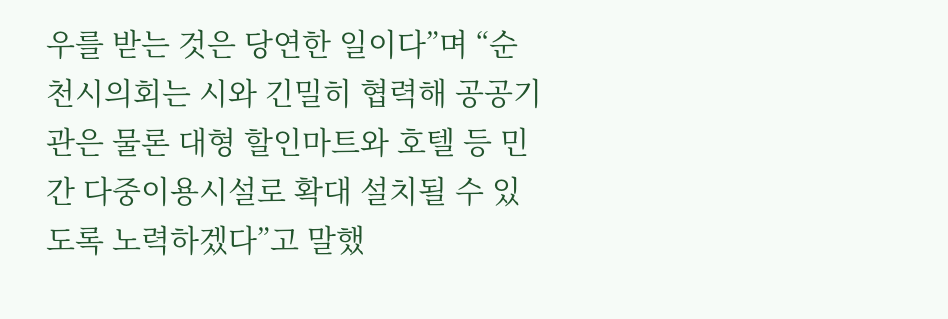우를 받는 것은 당연한 일이다”며 “순천시의회는 시와 긴밀히 협력해 공공기관은 물론 대형 할인마트와 호텔 등 민간 다중이용시설로 확대 설치될 수 있도록 노력하겠다”고 말했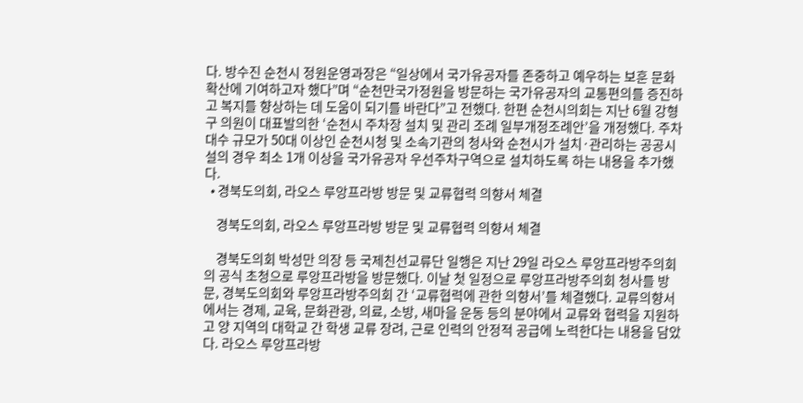다. 방수진 순천시 정원운영과장은 “일상에서 국가유공자를 존중하고 예우하는 보훈 문화 확산에 기여하고자 했다”며 “순천만국가정원을 방문하는 국가유공자의 교통편의를 증진하고 복지를 향상하는 데 도움이 되기를 바란다”고 전했다. 한편 순천시의회는 지난 6월 강형구 의원이 대표발의한 ‘순천시 주차장 설치 및 관리 조례 일부개정조례안’을 개정했다. 주차대수 규모가 50대 이상인 순천시청 및 소속기관의 청사와 순천시가 설치·관리하는 공공시설의 경우 최소 1개 이상을 국가유공자 우선주차구역으로 설치하도록 하는 내용을 추가했다.
  • 경북도의회, 라오스 루앙프라방 방문 및 교류협력 의향서 체결

    경북도의회, 라오스 루앙프라방 방문 및 교류협력 의향서 체결

    경북도의회 박성만 의장 등 국제친선교류단 일행은 지난 29일 라오스 루앙프라방주의회의 공식 초청으로 루앙프라방을 방문했다. 이날 첫 일정으로 루앙프라방주의회 청사를 방문, 경북도의회와 루앙프라방주의회 간 ‘교류협력에 관한 의향서’를 체결했다. 교류의향서에서는 경제, 교육, 문화관광, 의료, 소방, 새마을 운동 등의 분야에서 교류와 협력을 지원하고 양 지역의 대학교 간 학생 교류 장려, 근로 인력의 안정적 공급에 노력한다는 내용을 담았다. 라오스 루앙프라방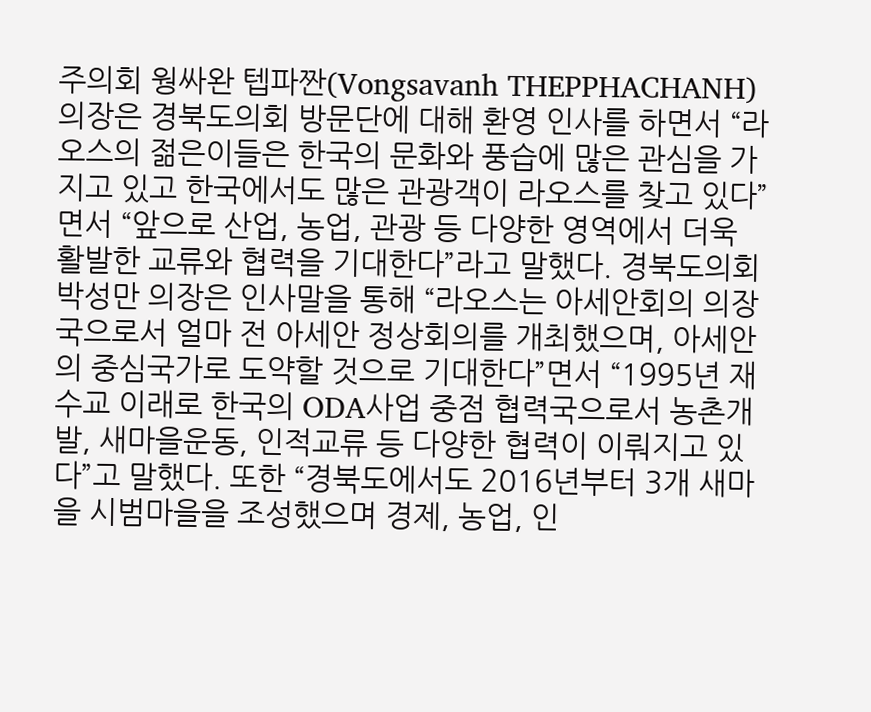주의회 웡싸완 텝파짠(Vongsavanh THEPPHACHANH) 의장은 경북도의회 방문단에 대해 환영 인사를 하면서 “라오스의 젊은이들은 한국의 문화와 풍습에 많은 관심을 가지고 있고 한국에서도 많은 관광객이 라오스를 찾고 있다”면서 “앞으로 산업, 농업, 관광 등 다양한 영역에서 더욱 활발한 교류와 협력을 기대한다”라고 말했다. 경북도의회 박성만 의장은 인사말을 통해 “라오스는 아세안회의 의장국으로서 얼마 전 아세안 정상회의를 개최했으며, 아세안의 중심국가로 도약할 것으로 기대한다”면서 “1995년 재수교 이래로 한국의 ODA사업 중점 협력국으로서 농촌개발, 새마을운동, 인적교류 등 다양한 협력이 이뤄지고 있다”고 말했다. 또한 “경북도에서도 2016년부터 3개 새마을 시범마을을 조성했으며 경제, 농업, 인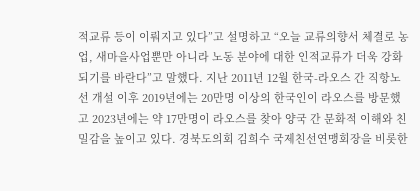적교류 등이 이뤄지고 있다”고 설명하고 “오늘 교류의향서 체결로 농업, 새마을사업뿐만 아니라 노동 분야에 대한 인적교류가 더욱 강화되기를 바란다”고 말했다. 지난 2011년 12월 한국-라오스 간 직항노선 개설 이후 2019년에는 20만명 이상의 한국인이 라오스를 방문했고 2023년에는 약 17만명이 라오스를 찾아 양국 간 문화적 이해와 친밀감을 높이고 있다. 경북도의회 김희수 국제친선연맹회장을 비롯한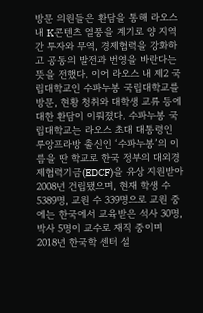방문 의원들은 환담을 통해 라오스 내 K콘텐츠 열풍을 계기로 양 지역 간 투자와 무역, 경제협력을 강화하고 공동의 발전과 번영을 바란다는 뜻을 전했다. 이어 라오스 내 제2 국립대학교인 수파누봉 국립대학교를 방문, 현황 청취와 대학생 교류 등에 대한 환담이 이뤄졌다. 수파누봉 국립대학교는 라오스 초대 대통령인 루앙프라방 출신인 ‘수파누봉’의 이름을 딴 학교로 한국 정부의 대외경제협력기금(EDCF)을 유상 지원받아 2008년 건립됐으며, 현재 학생 수 5389명, 교원 수 339명으로 교원 중에는 한국에서 교육받은 석사 30명, 박사 5명이 교수로 재직 중이며 2018년 한국학 센터 설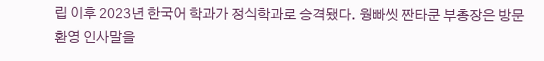립 이후 2023년 한국어 학과가 정식학과로 승격됐다. 웡빠씻 짠타쿤 부총장은 방문 환영 인사말을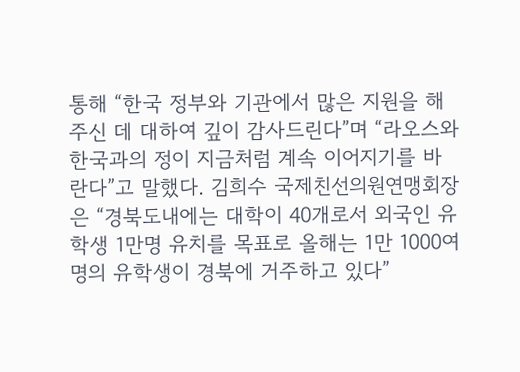통해 “한국 정부와 기관에서 많은 지원을 해 주신 데 대하여 깊이 감사드린다”며 “라오스와 한국과의 정이 지금처럼 계속 이어지기를 바란다”고 말했다. 김희수 국제친선의원연맹회장은 “경북도내에는 대학이 40개로서 외국인 유학생 1만명 유치를 목표로 올해는 1만 1000여명의 유학생이 경북에 거주하고 있다”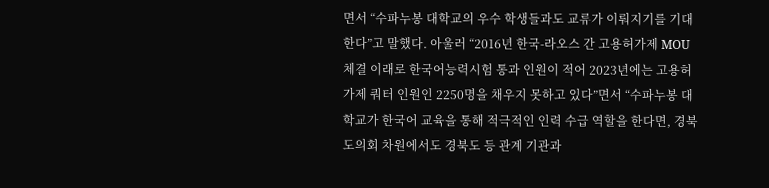면서 “수파누봉 대학교의 우수 학생들과도 교류가 이뤄지기를 기대한다”고 말했다. 아울러 “2016년 한국-라오스 간 고용허가제 MOU 체결 이래로 한국어능력시험 통과 인원이 적어 2023년에는 고용허가제 쿼터 인원인 2250명을 채우지 못하고 있다”면서 “수파누봉 대학교가 한국어 교육을 통해 적극적인 인력 수급 역할을 한다면, 경북도의회 차원에서도 경북도 등 관계 기관과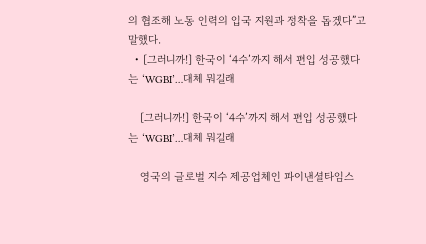의 협조해 노동 인력의 입국 지원과 정착을 돕겠다”고 말했다.
  • [그러니까!] 한국이 ‘4수’까지 해서 편입 성공했다는 ‘WGBI’…대체 뭐길래

    [그러니까!] 한국이 ‘4수’까지 해서 편입 성공했다는 ‘WGBI’…대체 뭐길래

    영국의 글로벌 지수 제공업체인 파이낸셜타임스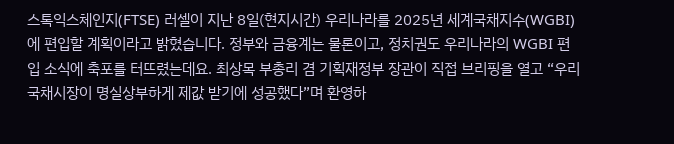스톡익스체인지(FTSE) 러셀이 지난 8일(현지시간) 우리나라를 2025년 세계국채지수(WGBI)에 편입할 계획이라고 밝혔습니다. 정부와 금융계는 물론이고, 정치권도 우리나라의 WGBI 편입 소식에 축포를 터뜨렸는데요. 최상목 부총리 겸 기획재정부 장관이 직접 브리핑을 열고 “우리 국채시장이 명실상부하게 제값 받기에 성공했다”며 환영하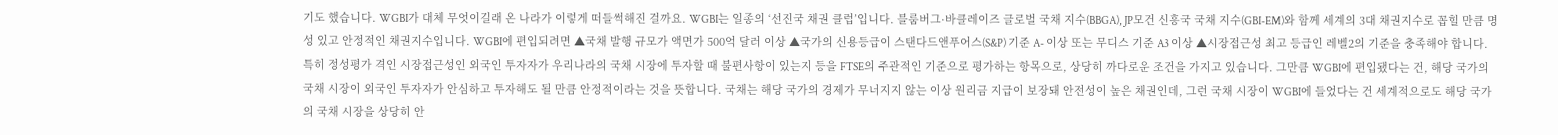기도 했습니다. WGBI가 대체 무엇이길래 온 나라가 이렇게 떠들썩해진 걸까요. WGBI는 일종의 ‘선진국 채권 클럽’입니다. 블룸버그·바클레이즈 글로벌 국채 지수(BBGA), JP모건 신흥국 국채 지수(GBI-EM)와 함께 세계의 3대 채권지수로 꼽힐 만큼 명성 있고 안정적인 채권지수입니다. WGBI에 편입되려면 ▲국채 발행 규모가 액면가 500억 달러 이상 ▲국가의 신용등급이 스탠다드앤푸어스(S&P) 기준 A- 이상 또는 무디스 기준 A3 이상 ▲시장접근성 최고 등급인 레벨2의 기준을 충족해야 합니다. 특히 정성평가 격인 시장접근성인 외국인 투자자가 우리나라의 국채 시장에 투자할 때 불편사항이 있는지 등을 FTSE의 주관적인 기준으로 평가하는 항목으로, 상당히 까다로운 조건을 가지고 있습니다. 그만큼 WGBI에 편입됐다는 건, 해당 국가의 국채 시장이 외국인 투자자가 안심하고 투자해도 될 만큼 안정적이라는 것을 뜻합니다. 국채는 해당 국가의 경제가 무너지지 않는 이상 원리금 지급이 보장돼 안전성이 높은 채권인데, 그런 국채 시장이 WGBI에 들었다는 건 세계적으로도 해당 국가의 국채 시장을 상당히 안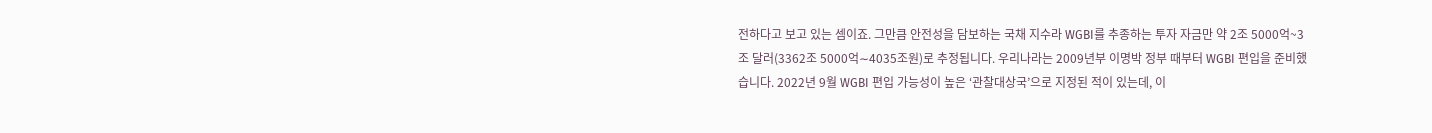전하다고 보고 있는 셈이죠. 그만큼 안전성을 담보하는 국채 지수라 WGBI를 추종하는 투자 자금만 약 2조 5000억~3조 달러(3362조 5000억∼4035조원)로 추정됩니다. 우리나라는 2009년부 이명박 정부 때부터 WGBI 편입을 준비했습니다. 2022년 9월 WGBI 편입 가능성이 높은 ‘관찰대상국’으로 지정된 적이 있는데, 이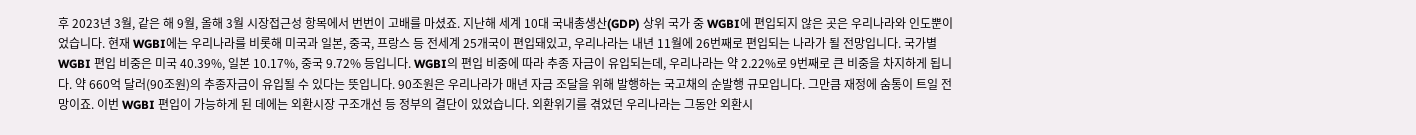후 2023년 3월, 같은 해 9월, 올해 3월 시장접근성 항목에서 번번이 고배를 마셨죠. 지난해 세계 10대 국내총생산(GDP) 상위 국가 중 WGBI에 편입되지 않은 곳은 우리나라와 인도뿐이었습니다. 현재 WGBI에는 우리나라를 비롯해 미국과 일본, 중국, 프랑스 등 전세계 25개국이 편입돼있고, 우리나라는 내년 11월에 26번째로 편입되는 나라가 될 전망입니다. 국가별 WGBI 편입 비중은 미국 40.39%, 일본 10.17%, 중국 9.72% 등입니다. WGBI의 편입 비중에 따라 추종 자금이 유입되는데, 우리나라는 약 2.22%로 9번째로 큰 비중을 차지하게 됩니다. 약 660억 달러(90조원)의 추종자금이 유입될 수 있다는 뜻입니다. 90조원은 우리나라가 매년 자금 조달을 위해 발행하는 국고채의 순발행 규모입니다. 그만큼 재정에 숨통이 트일 전망이죠. 이번 WGBI 편입이 가능하게 된 데에는 외환시장 구조개선 등 정부의 결단이 있었습니다. 외환위기를 겪었던 우리나라는 그동안 외환시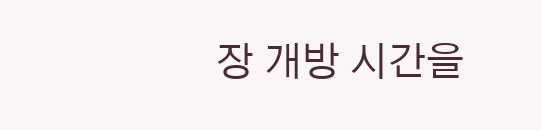장 개방 시간을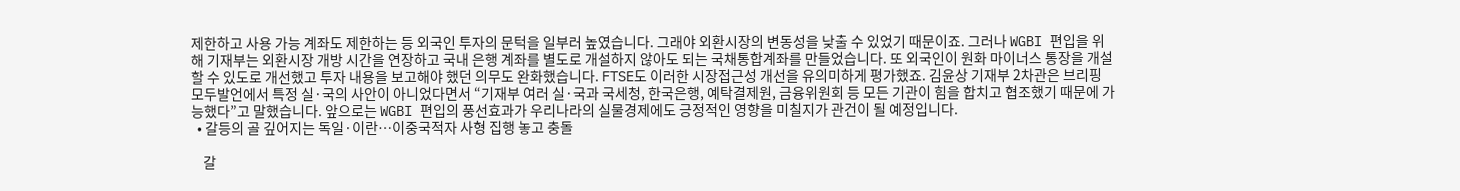제한하고 사용 가능 계좌도 제한하는 등 외국인 투자의 문턱을 일부러 높였습니다. 그래야 외환시장의 변동성을 낮출 수 있었기 때문이죠. 그러나 WGBI 편입을 위해 기재부는 외환시장 개방 시간을 연장하고 국내 은행 계좌를 별도로 개설하지 않아도 되는 국채통합계좌를 만들었습니다. 또 외국인이 원화 마이너스 통장을 개설할 수 있도로 개선했고 투자 내용을 보고해야 했던 의무도 완화했습니다. FTSE도 이러한 시장접근성 개선을 유의미하게 평가했죠. 김윤상 기재부 2차관은 브리핑 모두발언에서 특정 실·국의 사안이 아니었다면서 “기재부 여러 실·국과 국세청, 한국은행, 예탁결제원, 금융위원회 등 모든 기관이 힘을 합치고 협조했기 때문에 가능했다”고 말했습니다. 앞으로는 WGBI 편입의 풍선효과가 우리나라의 실물경제에도 긍정적인 영향을 미칠지가 관건이 될 예정입니다.
  • 갈등의 골 깊어지는 독일·이란…이중국적자 사형 집행 놓고 충돌

    갈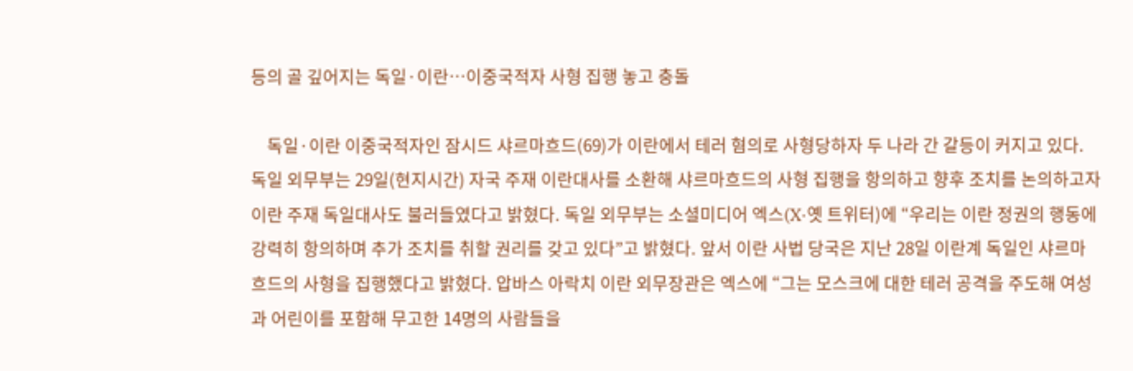등의 골 깊어지는 독일·이란…이중국적자 사형 집행 놓고 충돌

    독일·이란 이중국적자인 잠시드 샤르마흐드(69)가 이란에서 테러 혐의로 사형당하자 두 나라 간 갈등이 커지고 있다. 독일 외무부는 29일(현지시간) 자국 주재 이란대사를 소환해 샤르마흐드의 사형 집행을 항의하고 향후 조치를 논의하고자 이란 주재 독일대사도 불러들였다고 밝혔다. 독일 외무부는 소셜미디어 엑스(X·옛 트위터)에 “우리는 이란 정권의 행동에 강력히 항의하며 추가 조치를 취할 권리를 갖고 있다”고 밝혔다. 앞서 이란 사법 당국은 지난 28일 이란계 독일인 샤르마흐드의 사형을 집행했다고 밝혔다. 압바스 아락치 이란 외무장관은 엑스에 “그는 모스크에 대한 테러 공격을 주도해 여성과 어린이를 포함해 무고한 14명의 사람들을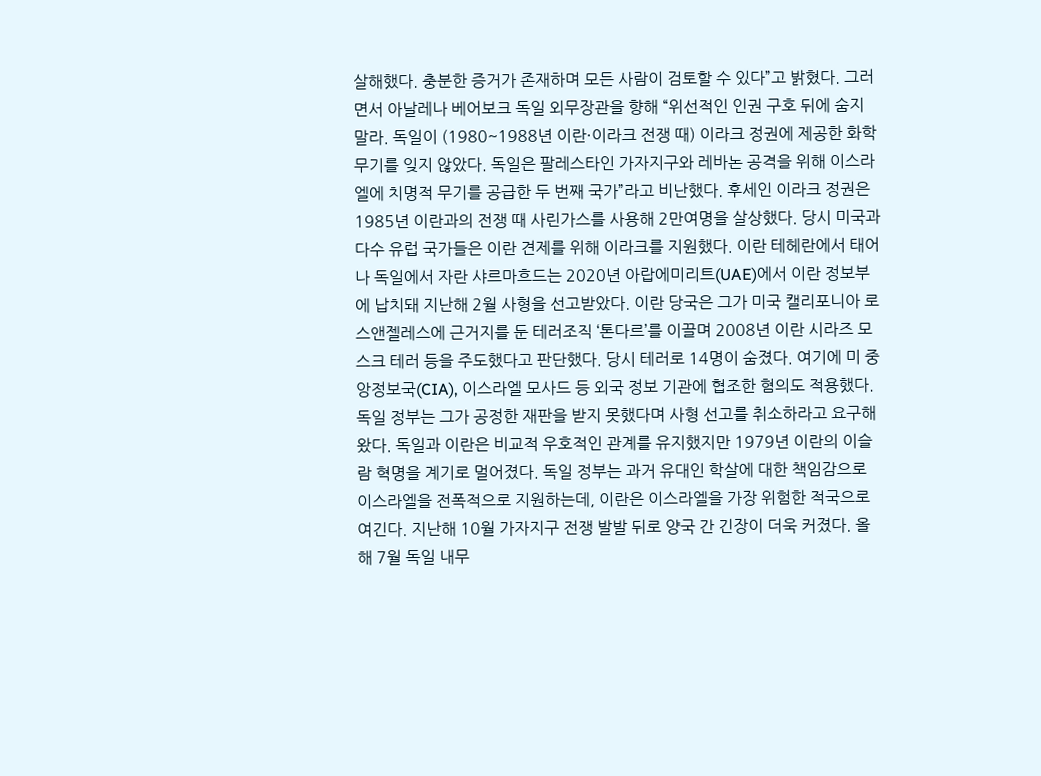살해했다. 충분한 증거가 존재하며 모든 사람이 검토할 수 있다”고 밝혔다. 그러면서 아날레나 베어보크 독일 외무장관을 향해 “위선적인 인권 구호 뒤에 숨지 말라. 독일이 (1980~1988년 이란·이라크 전쟁 때) 이라크 정권에 제공한 화학무기를 잊지 않았다. 독일은 팔레스타인 가자지구와 레바논 공격을 위해 이스라엘에 치명적 무기를 공급한 두 번째 국가”라고 비난했다. 후세인 이라크 정권은 1985년 이란과의 전쟁 때 사린가스를 사용해 2만여명을 살상했다. 당시 미국과 다수 유럽 국가들은 이란 견제를 위해 이라크를 지원했다. 이란 테헤란에서 태어나 독일에서 자란 샤르마흐드는 2020년 아랍에미리트(UAE)에서 이란 정보부에 납치돼 지난해 2월 사형을 선고받았다. 이란 당국은 그가 미국 캘리포니아 로스앤젤레스에 근거지를 둔 테러조직 ‘톤다르’를 이끌며 2008년 이란 시라즈 모스크 테러 등을 주도했다고 판단했다. 당시 테러로 14명이 숨졌다. 여기에 미 중앙정보국(CIA), 이스라엘 모사드 등 외국 정보 기관에 협조한 혐의도 적용했다. 독일 정부는 그가 공정한 재판을 받지 못했다며 사형 선고를 취소하라고 요구해 왔다. 독일과 이란은 비교적 우호적인 관계를 유지했지만 1979년 이란의 이슬람 혁명을 계기로 멀어졌다. 독일 정부는 과거 유대인 학살에 대한 책임감으로 이스라엘을 전폭적으로 지원하는데, 이란은 이스라엘을 가장 위험한 적국으로 여긴다. 지난해 10월 가자지구 전쟁 발발 뒤로 양국 간 긴장이 더욱 커졌다. 올해 7월 독일 내무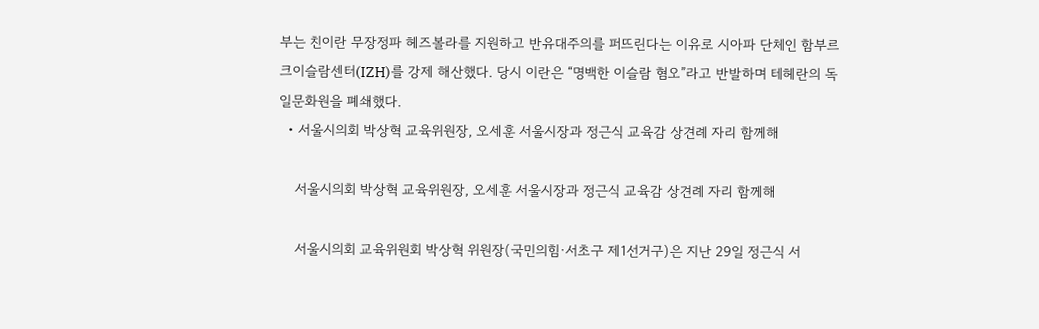부는 친이란 무장정파 헤즈볼라를 지원하고 반유대주의를 퍼뜨린다는 이유로 시아파 단체인 함부르크이슬람센터(IZH)를 강제 해산했다. 당시 이란은 “명백한 이슬람 혐오”라고 반발하며 테헤란의 독일문화원을 폐쇄했다.
  • 서울시의회 박상혁 교육위원장, 오세훈 서울시장과 정근식 교육감 상견례 자리 함께해

    서울시의회 박상혁 교육위원장, 오세훈 서울시장과 정근식 교육감 상견례 자리 함께해

    서울시의회 교육위원회 박상혁 위원장(국민의힘·서초구 제1선거구)은 지난 29일 정근식 서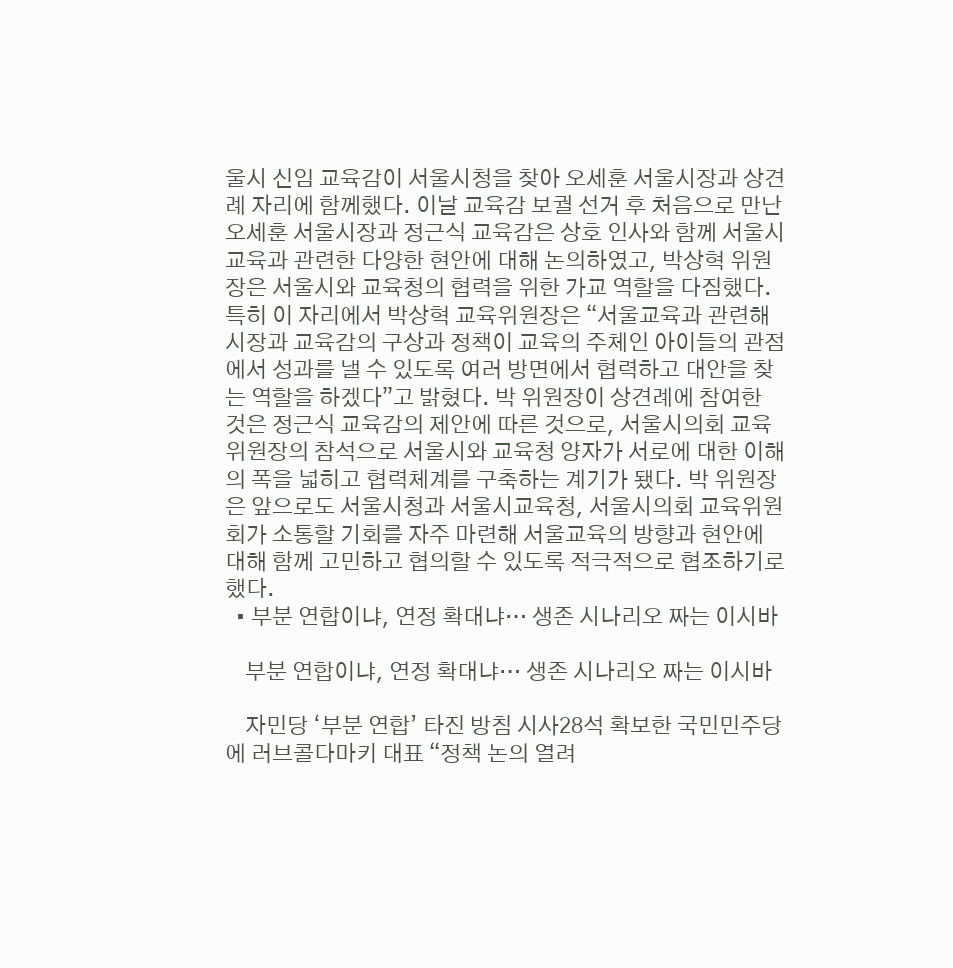울시 신임 교육감이 서울시청을 찾아 오세훈 서울시장과 상견례 자리에 함께했다. 이날 교육감 보궐 선거 후 처음으로 만난 오세훈 서울시장과 정근식 교육감은 상호 인사와 함께 서울시 교육과 관련한 다양한 현안에 대해 논의하였고, 박상혁 위원장은 서울시와 교육청의 협력을 위한 가교 역할을 다짐했다. 특히 이 자리에서 박상혁 교육위원장은 “서울교육과 관련해 시장과 교육감의 구상과 정책이 교육의 주체인 아이들의 관점에서 성과를 낼 수 있도록 여러 방면에서 협력하고 대안을 찾는 역할을 하겠다”고 밝혔다. 박 위원장이 상견례에 참여한 것은 정근식 교육감의 제안에 따른 것으로, 서울시의회 교육위원장의 참석으로 서울시와 교육청 양자가 서로에 대한 이해의 폭을 넓히고 협력체계를 구축하는 계기가 됐다. 박 위원장은 앞으로도 서울시청과 서울시교육청, 서울시의회 교육위원회가 소통할 기회를 자주 마련해 서울교육의 방향과 현안에 대해 함께 고민하고 협의할 수 있도록 적극적으로 협조하기로 했다.
  • 부분 연합이냐, 연정 확대냐… 생존 시나리오 짜는 이시바

    부분 연합이냐, 연정 확대냐… 생존 시나리오 짜는 이시바

    자민당 ‘부분 연합’ 타진 방침 시사28석 확보한 국민민주당에 러브콜다마키 대표 “정책 논의 열려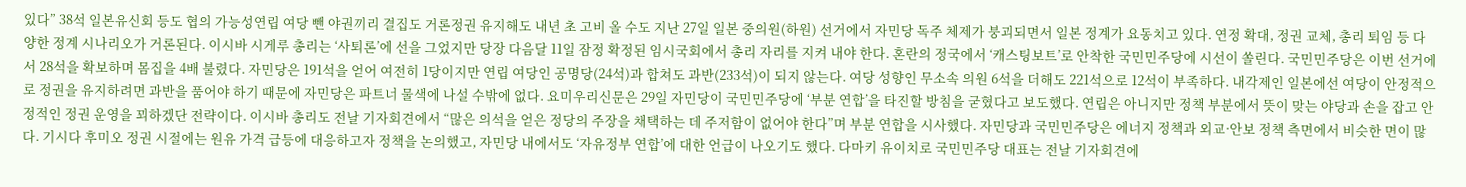있다” 38석 일본유신회 등도 협의 가능성연립 여당 뺀 야권끼리 결집도 거론정권 유지해도 내년 초 고비 올 수도 지난 27일 일본 중의원(하원) 선거에서 자민당 독주 체제가 붕괴되면서 일본 정계가 요동치고 있다. 연정 확대, 정권 교체, 총리 퇴임 등 다양한 정계 시나리오가 거론된다. 이시바 시게루 총리는 ‘사퇴론’에 선을 그었지만 당장 다음달 11일 잠정 확정된 임시국회에서 총리 자리를 지켜 내야 한다. 혼란의 정국에서 ‘캐스팅보트’로 안착한 국민민주당에 시선이 쏠린다. 국민민주당은 이번 선거에서 28석을 확보하며 몸집을 4배 불렸다. 자민당은 191석을 얻어 여전히 1당이지만 연립 여당인 공명당(24석)과 합쳐도 과반(233석)이 되지 않는다. 여당 성향인 무소속 의원 6석을 더해도 221석으로 12석이 부족하다. 내각제인 일본에선 여당이 안정적으로 정권을 유지하려면 과반을 품어야 하기 때문에 자민당은 파트너 물색에 나설 수밖에 없다. 요미우리신문은 29일 자민당이 국민민주당에 ‘부분 연합’을 타진할 방침을 굳혔다고 보도했다. 연립은 아니지만 정책 부분에서 뜻이 맞는 야당과 손을 잡고 안정적인 정권 운영을 꾀하겠단 전략이다. 이시바 총리도 전날 기자회견에서 “많은 의석을 얻은 정당의 주장을 채택하는 데 주저함이 없어야 한다”며 부분 연합을 시사했다. 자민당과 국민민주당은 에너지 정책과 외교·안보 정책 측면에서 비슷한 면이 많다. 기시다 후미오 정권 시절에는 원유 가격 급등에 대응하고자 정책을 논의했고, 자민당 내에서도 ‘자유정부 연합’에 대한 언급이 나오기도 했다. 다마키 유이치로 국민민주당 대표는 전날 기자회견에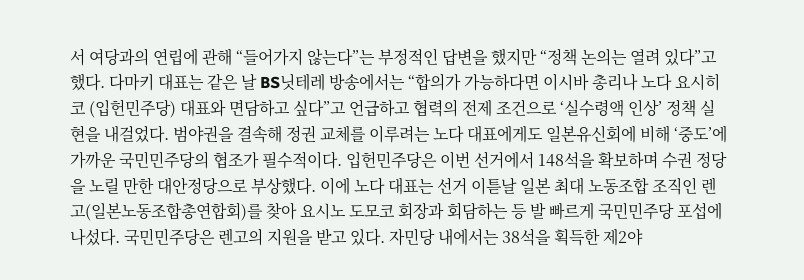서 여당과의 연립에 관해 “들어가지 않는다”는 부정적인 답변을 했지만 “정책 논의는 열려 있다”고 했다. 다마키 대표는 같은 날 BS닛테레 방송에서는 “합의가 가능하다면 이시바 총리나 노다 요시히코 (입헌민주당) 대표와 면담하고 싶다”고 언급하고 협력의 전제 조건으로 ‘실수령액 인상’ 정책 실현을 내걸었다. 범야권을 결속해 정권 교체를 이루려는 노다 대표에게도 일본유신회에 비해 ‘중도’에 가까운 국민민주당의 협조가 필수적이다. 입헌민주당은 이번 선거에서 148석을 확보하며 수권 정당을 노릴 만한 대안정당으로 부상했다. 이에 노다 대표는 선거 이튿날 일본 최대 노동조합 조직인 렌고(일본노동조합총연합회)를 찾아 요시노 도모코 회장과 회담하는 등 발 빠르게 국민민주당 포섭에 나섰다. 국민민주당은 렌고의 지원을 받고 있다. 자민당 내에서는 38석을 획득한 제2야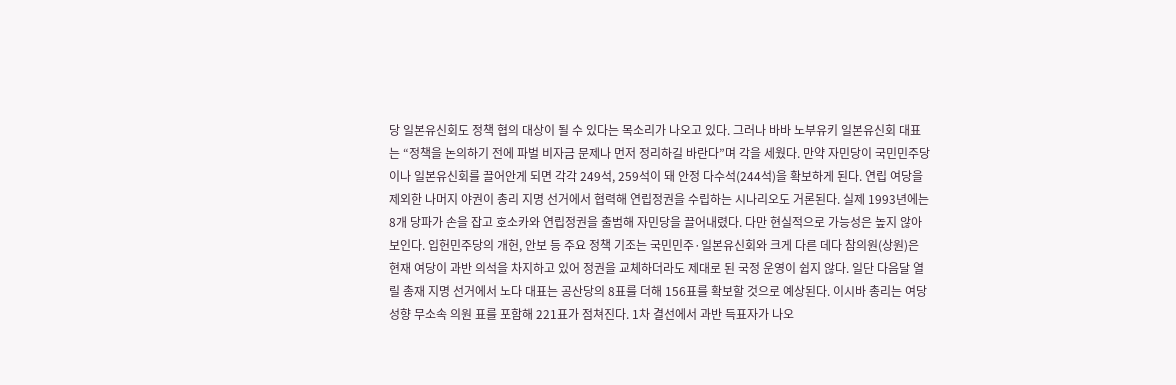당 일본유신회도 정책 협의 대상이 될 수 있다는 목소리가 나오고 있다. 그러나 바바 노부유키 일본유신회 대표는 “정책을 논의하기 전에 파벌 비자금 문제나 먼저 정리하길 바란다”며 각을 세웠다. 만약 자민당이 국민민주당이나 일본유신회를 끌어안게 되면 각각 249석, 259석이 돼 안정 다수석(244석)을 확보하게 된다. 연립 여당을 제외한 나머지 야권이 총리 지명 선거에서 협력해 연립정권을 수립하는 시나리오도 거론된다. 실제 1993년에는 8개 당파가 손을 잡고 호소카와 연립정권을 출범해 자민당을 끌어내렸다. 다만 현실적으로 가능성은 높지 않아 보인다. 입헌민주당의 개헌, 안보 등 주요 정책 기조는 국민민주·일본유신회와 크게 다른 데다 참의원(상원)은 현재 여당이 과반 의석을 차지하고 있어 정권을 교체하더라도 제대로 된 국정 운영이 쉽지 않다. 일단 다음달 열릴 총재 지명 선거에서 노다 대표는 공산당의 8표를 더해 156표를 확보할 것으로 예상된다. 이시바 총리는 여당 성향 무소속 의원 표를 포함해 221표가 점쳐진다. 1차 결선에서 과반 득표자가 나오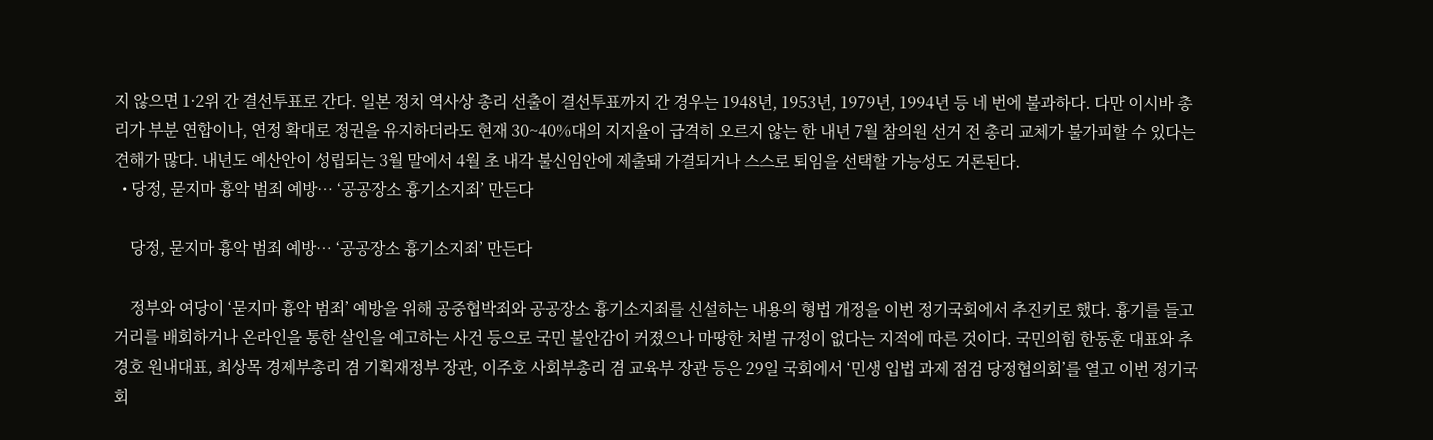지 않으면 1·2위 간 결선투표로 간다. 일본 정치 역사상 총리 선출이 결선투표까지 간 경우는 1948년, 1953년, 1979년, 1994년 등 네 번에 불과하다. 다만 이시바 총리가 부분 연합이나, 연정 확대로 정권을 유지하더라도 현재 30~40%대의 지지율이 급격히 오르지 않는 한 내년 7월 참의원 선거 전 총리 교체가 불가피할 수 있다는 견해가 많다. 내년도 예산안이 성립되는 3월 말에서 4월 초 내각 불신임안에 제출돼 가결되거나 스스로 퇴임을 선택할 가능성도 거론된다.
  • 당정, 묻지마 흉악 범죄 예방… ‘공공장소 흉기소지죄’ 만든다

    당정, 묻지마 흉악 범죄 예방… ‘공공장소 흉기소지죄’ 만든다

    정부와 여당이 ‘묻지마 흉악 범죄’ 예방을 위해 공중협박죄와 공공장소 흉기소지죄를 신설하는 내용의 형법 개정을 이번 정기국회에서 추진키로 했다. 흉기를 들고 거리를 배회하거나 온라인을 통한 살인을 예고하는 사건 등으로 국민 불안감이 커졌으나 마땅한 처벌 규정이 없다는 지적에 따른 것이다. 국민의힘 한동훈 대표와 추경호 원내대표, 최상목 경제부총리 겸 기획재정부 장관, 이주호 사회부총리 겸 교육부 장관 등은 29일 국회에서 ‘민생 입법 과제 점검 당정협의회’를 열고 이번 정기국회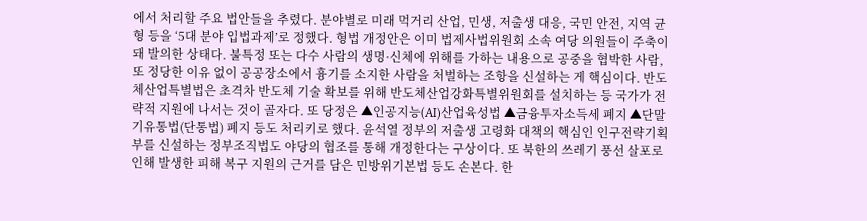에서 처리할 주요 법안들을 추렸다. 분야별로 미래 먹거리 산업, 민생, 저출생 대응, 국민 안전, 지역 균형 등을 ‘5대 분야 입법과제’로 정했다. 형법 개정안은 이미 법제사법위원회 소속 여당 의원들이 주축이 돼 발의한 상태다. 불특정 또는 다수 사람의 생명·신체에 위해를 가하는 내용으로 공중을 협박한 사람, 또 정당한 이유 없이 공공장소에서 흉기를 소지한 사람을 처벌하는 조항을 신설하는 게 핵심이다. 반도체산업특별법은 초격차 반도체 기술 확보를 위해 반도체산업강화특별위원회를 설치하는 등 국가가 전략적 지원에 나서는 것이 골자다. 또 당정은 ▲인공지능(AI)산업육성법 ▲금융투자소득세 폐지 ▲단말기유통법(단통법) 폐지 등도 처리키로 했다. 윤석열 정부의 저출생 고령화 대책의 핵심인 인구전략기획부를 신설하는 정부조직법도 야당의 협조를 통해 개정한다는 구상이다. 또 북한의 쓰레기 풍선 살포로 인해 발생한 피해 복구 지원의 근거를 담은 민방위기본법 등도 손본다. 한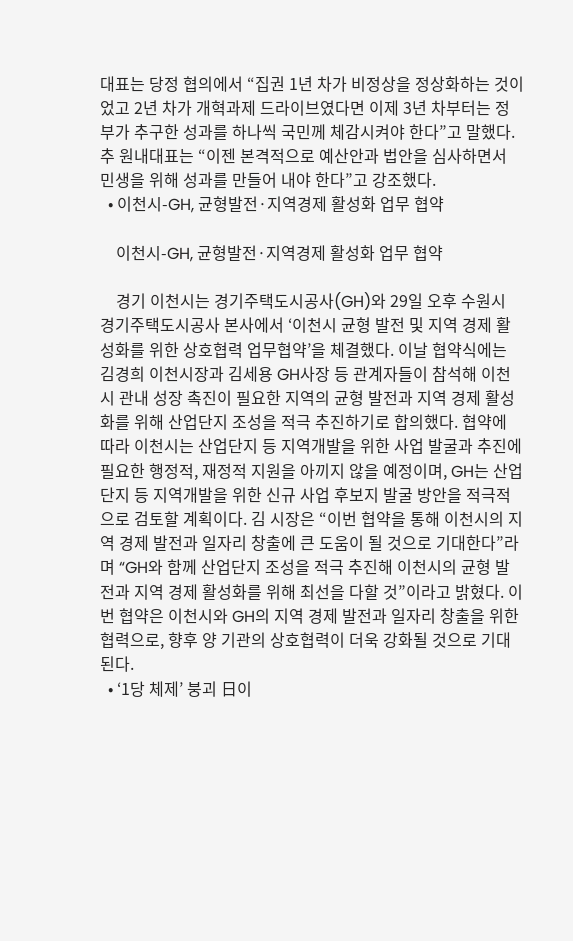대표는 당정 협의에서 “집권 1년 차가 비정상을 정상화하는 것이었고 2년 차가 개혁과제 드라이브였다면 이제 3년 차부터는 정부가 추구한 성과를 하나씩 국민께 체감시켜야 한다”고 말했다. 추 원내대표는 “이젠 본격적으로 예산안과 법안을 심사하면서 민생을 위해 성과를 만들어 내야 한다”고 강조했다.
  • 이천시-GH, 균형발전·지역경제 활성화 업무 협약

    이천시-GH, 균형발전·지역경제 활성화 업무 협약

    경기 이천시는 경기주택도시공사(GH)와 29일 오후 수원시 경기주택도시공사 본사에서 ‘이천시 균형 발전 및 지역 경제 활성화를 위한 상호협력 업무협약’을 체결했다. 이날 협약식에는 김경희 이천시장과 김세용 GH사장 등 관계자들이 참석해 이천시 관내 성장 촉진이 필요한 지역의 균형 발전과 지역 경제 활성화를 위해 산업단지 조성을 적극 추진하기로 합의했다. 협약에 따라 이천시는 산업단지 등 지역개발을 위한 사업 발굴과 추진에 필요한 행정적, 재정적 지원을 아끼지 않을 예정이며, GH는 산업단지 등 지역개발을 위한 신규 사업 후보지 발굴 방안을 적극적으로 검토할 계획이다. 김 시장은 “이번 협약을 통해 이천시의 지역 경제 발전과 일자리 창출에 큰 도움이 될 것으로 기대한다”라며 “GH와 함께 산업단지 조성을 적극 추진해 이천시의 균형 발전과 지역 경제 활성화를 위해 최선을 다할 것”이라고 밝혔다. 이번 협약은 이천시와 GH의 지역 경제 발전과 일자리 창출을 위한 협력으로, 향후 양 기관의 상호협력이 더욱 강화될 것으로 기대된다.
  • ‘1당 체제’ 붕괴 日이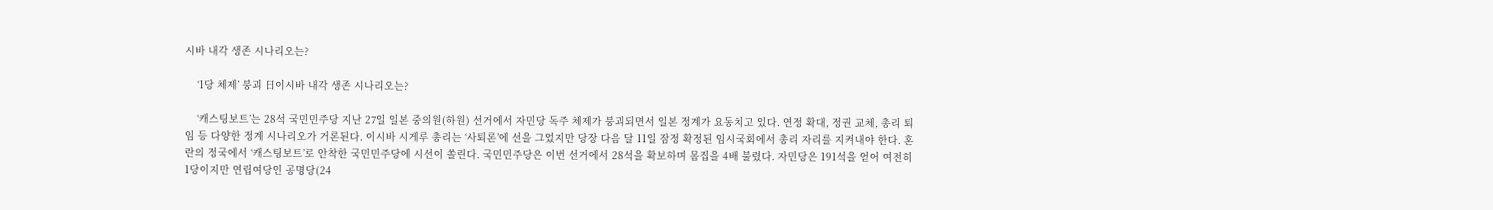시바 내각 생존 시나리오는?

    ‘1당 체제’ 붕괴 日이시바 내각 생존 시나리오는?

    ‘캐스팅보트’는 28석 국민민주당 지난 27일 일본 중의원(하원) 선거에서 자민당 독주 체제가 붕괴되면서 일본 정계가 요동치고 있다. 연정 확대, 정권 교체, 총리 퇴임 등 다양한 정계 시나리오가 거론된다. 이시바 시게루 총리는 ‘사퇴론’에 선을 그었지만 당장 다음 달 11일 잠정 확정된 임시국회에서 총리 자리를 지켜내야 한다. 혼란의 정국에서 ‘캐스팅보트’로 안착한 국민민주당에 시선이 쏠린다. 국민민주당은 이번 선거에서 28석을 확보하며 몸집을 4배 불렸다. 자민당은 191석을 얻어 여전히 1당이지만 연립여당인 공명당(24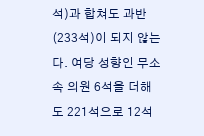석)과 합쳐도 과반(233석)이 되지 않는다. 여당 성향인 무소속 의원 6석을 더해도 221석으로 12석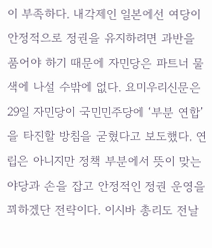이 부족하다. 내각제인 일본에선 여당이 안정적으로 정권을 유지하려면 과반을 품어야 하기 때문에 자민당은 파트너 물색에 나설 수밖에 없다. 요미우리신문은 29일 자민당이 국민민주당에 ‘부분 연합’을 타진할 방침을 굳혔다고 보도했다. 연립은 아니지만 정책 부분에서 뜻이 맞는 야당과 손을 잡고 안정적인 정권 운영을 꾀하겠단 전략이다. 이시바 총리도 전날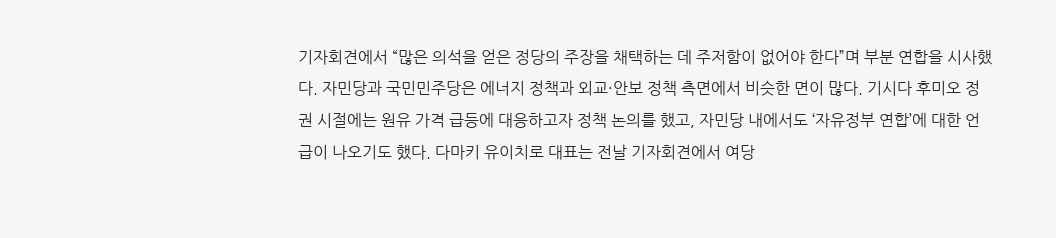기자회견에서 “많은 의석을 얻은 정당의 주장을 채택하는 데 주저함이 없어야 한다”며 부분 연합을 시사했다. 자민당과 국민민주당은 에너지 정책과 외교·안보 정책 측면에서 비슷한 면이 많다. 기시다 후미오 정권 시절에는 원유 가격 급등에 대응하고자 정책 논의를 했고, 자민당 내에서도 ‘자유정부 연합’에 대한 언급이 나오기도 했다. 다마키 유이치로 대표는 전날 기자회견에서 여당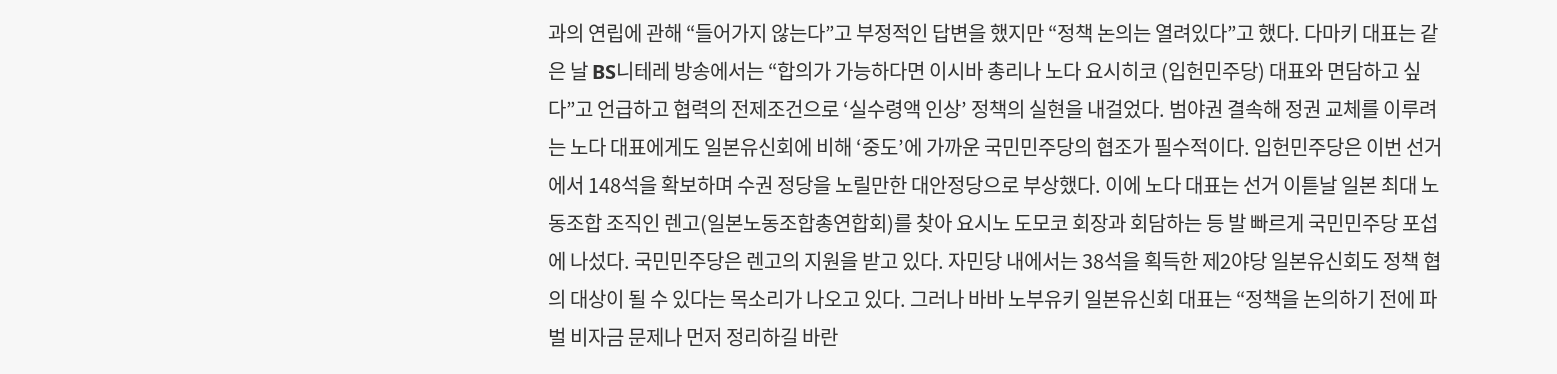과의 연립에 관해 “들어가지 않는다”고 부정적인 답변을 했지만 “정책 논의는 열려있다”고 했다. 다마키 대표는 같은 날 BS니테레 방송에서는 “합의가 가능하다면 이시바 총리나 노다 요시히코 (입헌민주당) 대표와 면담하고 싶다”고 언급하고 협력의 전제조건으로 ‘실수령액 인상’ 정책의 실현을 내걸었다. 범야권 결속해 정권 교체를 이루려는 노다 대표에게도 일본유신회에 비해 ‘중도’에 가까운 국민민주당의 협조가 필수적이다. 입헌민주당은 이번 선거에서 148석을 확보하며 수권 정당을 노릴만한 대안정당으로 부상했다. 이에 노다 대표는 선거 이튿날 일본 최대 노동조합 조직인 렌고(일본노동조합총연합회)를 찾아 요시노 도모코 회장과 회담하는 등 발 빠르게 국민민주당 포섭에 나섰다. 국민민주당은 렌고의 지원을 받고 있다. 자민당 내에서는 38석을 획득한 제2야당 일본유신회도 정책 협의 대상이 될 수 있다는 목소리가 나오고 있다. 그러나 바바 노부유키 일본유신회 대표는 “정책을 논의하기 전에 파벌 비자금 문제나 먼저 정리하길 바란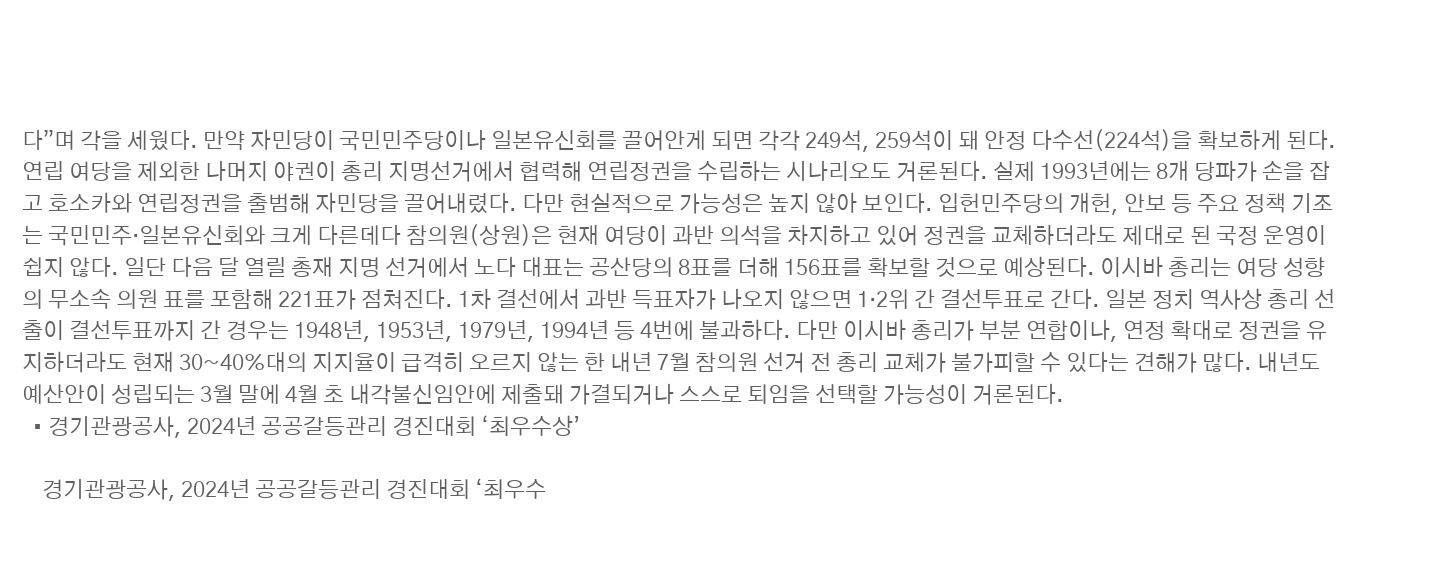다”며 각을 세웠다. 만약 자민당이 국민민주당이나 일본유신회를 끌어안게 되면 각각 249석, 259석이 돼 안정 다수선(224석)을 확보하게 된다. 연립 여당을 제외한 나머지 야권이 총리 지명선거에서 협력해 연립정권을 수립하는 시나리오도 거론된다. 실제 1993년에는 8개 당파가 손을 잡고 호소카와 연립정권을 출범해 자민당을 끌어내렸다. 다만 현실적으로 가능성은 높지 않아 보인다. 입헌민주당의 개헌, 안보 등 주요 정책 기조는 국민민주·일본유신회와 크게 다른데다 참의원(상원)은 현재 여당이 과반 의석을 차지하고 있어 정권을 교체하더라도 제대로 된 국정 운영이 쉽지 않다. 일단 다음 달 열릴 총재 지명 선거에서 노다 대표는 공산당의 8표를 더해 156표를 확보할 것으로 예상된다. 이시바 총리는 여당 성향의 무소속 의원 표를 포함해 221표가 점쳐진다. 1차 결선에서 과반 득표자가 나오지 않으면 1·2위 간 결선투표로 간다. 일본 정치 역사상 총리 선출이 결선투표까지 간 경우는 1948년, 1953년, 1979년, 1994년 등 4번에 불과하다. 다만 이시바 총리가 부분 연합이나, 연정 확대로 정권을 유지하더라도 현재 30~40%대의 지지율이 급격히 오르지 않는 한 내년 7월 참의원 선거 전 총리 교체가 불가피할 수 있다는 견해가 많다. 내년도 예산안이 성립되는 3월 말에 4월 초 내각불신임안에 제출돼 가결되거나 스스로 퇴임을 선택할 가능성이 거론된다.
  • 경기관광공사, 2024년 공공갈등관리 경진대회 ‘최우수상’

    경기관광공사, 2024년 공공갈등관리 경진대회 ‘최우수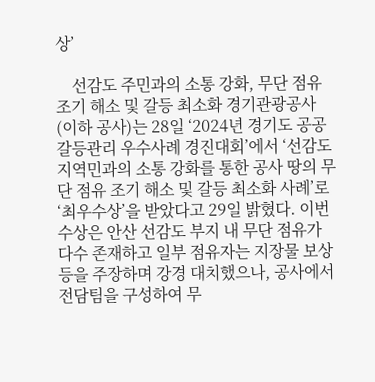상’

    선감도 주민과의 소통 강화, 무단 점유 조기 해소 및 갈등 최소화 경기관광공사(이하 공사)는 28일 ‘2024년 경기도 공공갈등관리 우수사례 경진대회’에서 ‘선감도 지역민과의 소통 강화를 통한 공사 땅의 무단 점유 조기 해소 및 갈등 최소화 사례’로 ‘최우수상’을 받았다고 29일 밝혔다. 이번 수상은 안산 선감도 부지 내 무단 점유가 다수 존재하고 일부 점유자는 지장물 보상 등을 주장하며 강경 대치했으나, 공사에서 전담팀을 구성하여 무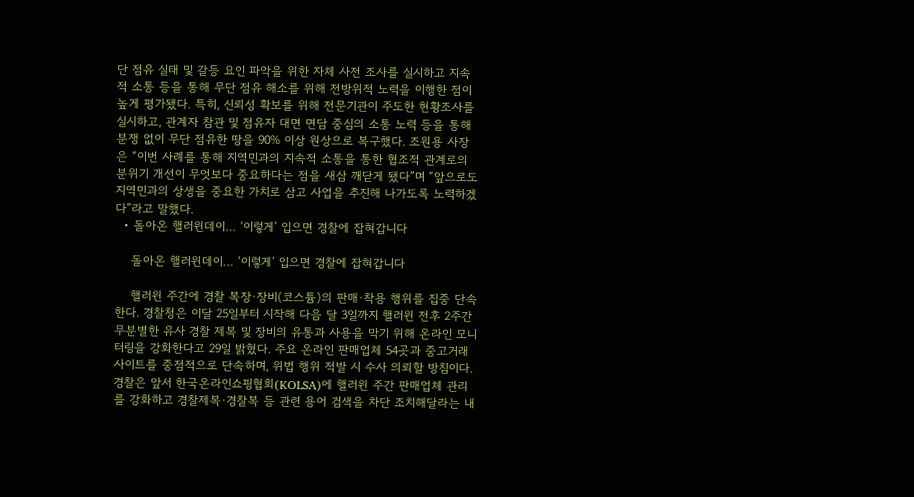단 점유 실태 및 갈등 요인 파악을 위한 자체 사전 조사를 실시하고 지속적 소통 등을 통해 무단 점유 해소를 위해 전방위적 노력을 이행한 점이 높게 평가됐다. 특히, 신뢰성 확보를 위해 전문기관이 주도한 현황조사를 실시하고, 관계자 참관 및 점유자 대면 면담 중심의 소통 노력 등을 통해 분쟁 없이 무단 점유한 땅을 90% 이상 원상으로 복구했다. 조원용 사장은 “이번 사례를 통해 지역민과의 지속적 소통을 통한 협조적 관계로의 분위기 개선이 무엇보다 중요하다는 점을 새삼 깨닫게 됐다”며 “앞으로도 지역민과의 상생을 중요한 가치로 삼고 사업을 추진해 나가도록 노력하겠다”라고 말했다.
  • 돌아온 핼러윈데이… ‘이렇게’ 입으면 경찰에 잡혀갑니다

    돌아온 핼러윈데이… ‘이렇게’ 입으면 경찰에 잡혀갑니다

    핼러윈 주간에 경찰 복장·장비(코스튬)의 판매·착용 행위를 집중 단속한다. 경찰청은 이달 25일부터 시작해 다음 달 3일까지 핼러윈 전후 2주간 무분별한 유사 경찰 제복 및 장비의 유통과 사용을 막기 위해 온라인 모니터링을 강화한다고 29일 밝혔다. 주요 온라인 판매업체 54곳과 중고거래 사이트를 중점적으로 단속하며, 위법 행위 적발 시 수사 의뢰할 방침이다. 경찰은 앞서 한국온라인쇼핑협회(KOLSA)에 핼러윈 주간 판매업체 관리를 강화하고 경찰제복·경찰복 등 관련 용어 검색을 차단 조치해달라는 내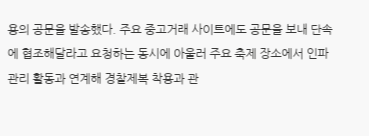용의 공문을 발송했다. 주요 중고거래 사이트에도 공문을 보내 단속에 협조해달라고 요청하는 동시에 아울러 주요 축제 장소에서 인파 관리 활동과 연계해 경찰제복 착용과 관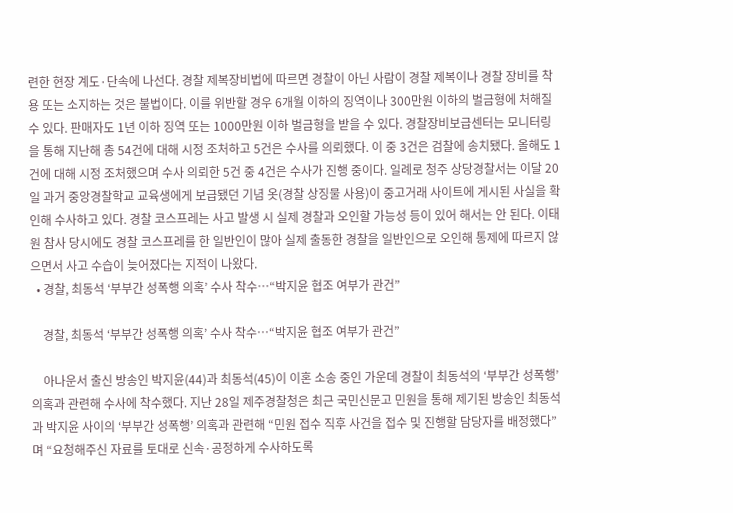련한 현장 계도·단속에 나선다. 경찰 제복장비법에 따르면 경찰이 아닌 사람이 경찰 제복이나 경찰 장비를 착용 또는 소지하는 것은 불법이다. 이를 위반할 경우 6개월 이하의 징역이나 300만원 이하의 벌금형에 처해질 수 있다. 판매자도 1년 이하 징역 또는 1000만원 이하 벌금형을 받을 수 있다. 경찰장비보급센터는 모니터링을 통해 지난해 총 54건에 대해 시정 조처하고 5건은 수사를 의뢰했다. 이 중 3건은 검찰에 송치됐다. 올해도 1건에 대해 시정 조처했으며 수사 의뢰한 5건 중 4건은 수사가 진행 중이다. 일례로 청주 상당경찰서는 이달 20일 과거 중앙경찰학교 교육생에게 보급됐던 기념 옷(경찰 상징물 사용)이 중고거래 사이트에 게시된 사실을 확인해 수사하고 있다. 경찰 코스프레는 사고 발생 시 실제 경찰과 오인할 가능성 등이 있어 해서는 안 된다. 이태원 참사 당시에도 경찰 코스프레를 한 일반인이 많아 실제 출동한 경찰을 일반인으로 오인해 통제에 따르지 않으면서 사고 수습이 늦어졌다는 지적이 나왔다.
  • 경찰, 최동석 ‘부부간 성폭행 의혹’ 수사 착수…“박지윤 협조 여부가 관건”

    경찰, 최동석 ‘부부간 성폭행 의혹’ 수사 착수…“박지윤 협조 여부가 관건”

    아나운서 출신 방송인 박지윤(44)과 최동석(45)이 이혼 소송 중인 가운데 경찰이 최동석의 ‘부부간 성폭행’ 의혹과 관련해 수사에 착수했다. 지난 28일 제주경찰청은 최근 국민신문고 민원을 통해 제기된 방송인 최동석과 박지윤 사이의 ‘부부간 성폭행’ 의혹과 관련해 “민원 접수 직후 사건을 접수 및 진행할 담당자를 배정했다”며 “요청해주신 자료를 토대로 신속·공정하게 수사하도록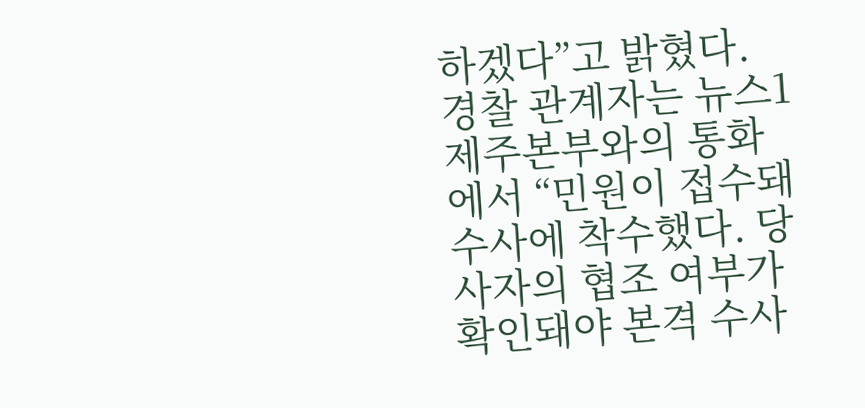하겠다”고 밝혔다. 경찰 관계자는 뉴스1 제주본부와의 통화에서 “민원이 접수돼 수사에 착수했다. 당사자의 협조 여부가 확인돼야 본격 수사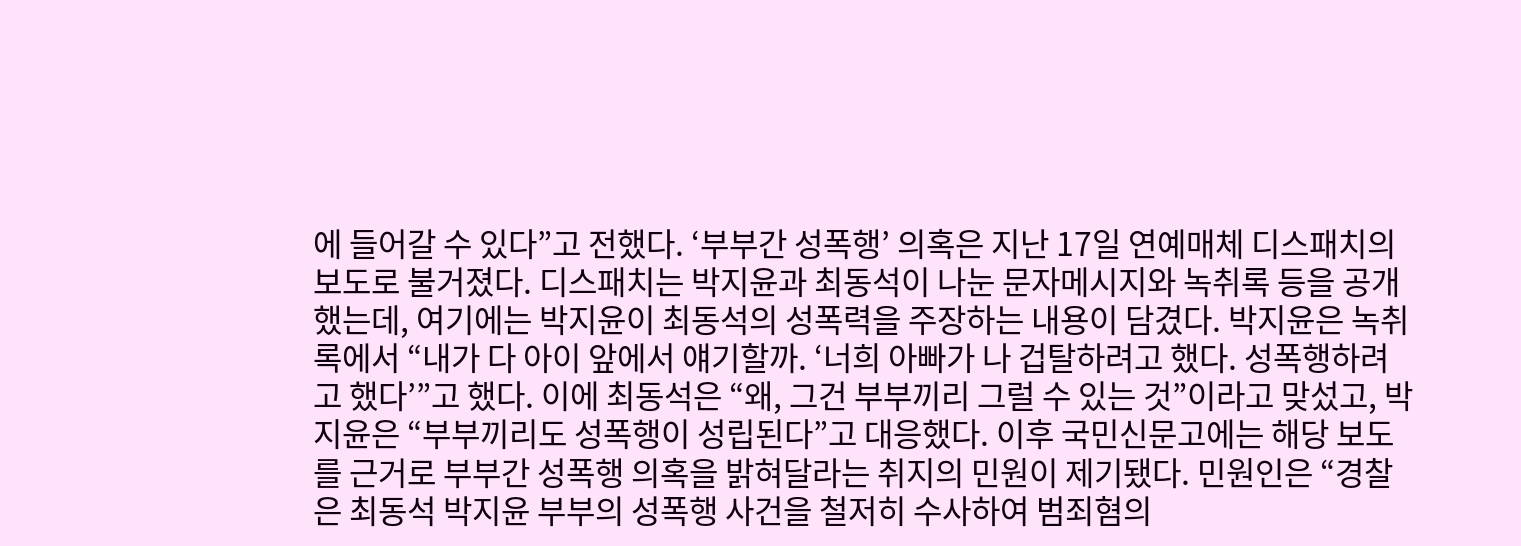에 들어갈 수 있다”고 전했다. ‘부부간 성폭행’ 의혹은 지난 17일 연예매체 디스패치의 보도로 불거졌다. 디스패치는 박지윤과 최동석이 나눈 문자메시지와 녹취록 등을 공개했는데, 여기에는 박지윤이 최동석의 성폭력을 주장하는 내용이 담겼다. 박지윤은 녹취록에서 “내가 다 아이 앞에서 얘기할까. ‘너희 아빠가 나 겁탈하려고 했다. 성폭행하려고 했다’”고 했다. 이에 최동석은 “왜, 그건 부부끼리 그럴 수 있는 것”이라고 맞섰고, 박지윤은 “부부끼리도 성폭행이 성립된다”고 대응했다. 이후 국민신문고에는 해당 보도를 근거로 부부간 성폭행 의혹을 밝혀달라는 취지의 민원이 제기됐다. 민원인은 “경찰은 최동석 박지윤 부부의 성폭행 사건을 철저히 수사하여 범죄혐의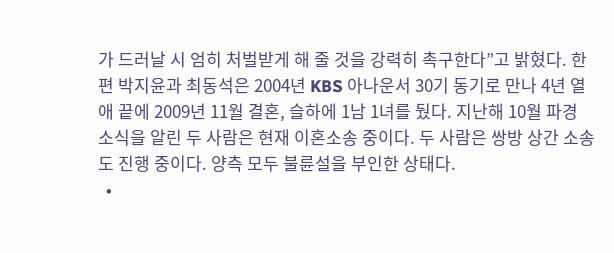가 드러날 시 엄히 처벌받게 해 줄 것을 강력히 촉구한다”고 밝혔다. 한편 박지윤과 최동석은 2004년 KBS 아나운서 30기 동기로 만나 4년 열애 끝에 2009년 11월 결혼, 슬하에 1남 1녀를 뒀다. 지난해 10월 파경 소식을 알린 두 사람은 현재 이혼소송 중이다. 두 사람은 쌍방 상간 소송도 진행 중이다. 양측 모두 불륜설을 부인한 상태다.
  •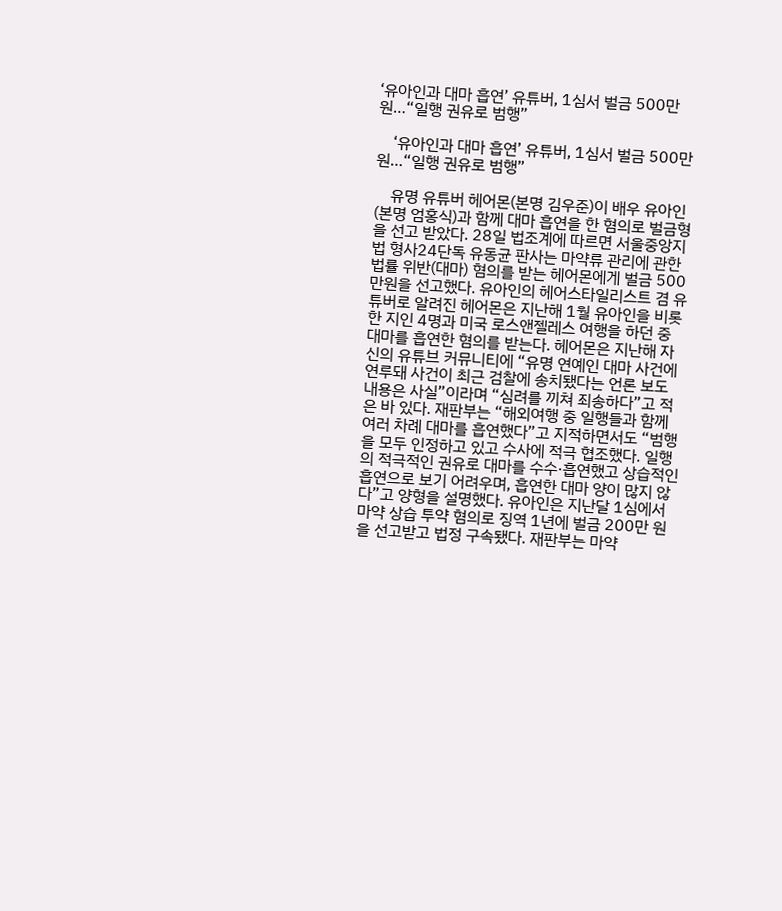‘유아인과 대마 흡연’ 유튜버, 1심서 벌금 500만원…“일행 권유로 범행”

    ‘유아인과 대마 흡연’ 유튜버, 1심서 벌금 500만원…“일행 권유로 범행”

    유명 유튜버 헤어몬(본명 김우준)이 배우 유아인(본명 엄홍식)과 함께 대마 흡연을 한 혐의로 벌금형을 선고 받았다. 28일 법조계에 따르면 서울중앙지법 형사24단독 유동균 판사는 마약류 관리에 관한 법률 위반(대마) 혐의를 받는 헤어몬에게 벌금 500만원을 선고했다. 유아인의 헤어스타일리스트 겸 유튜버로 알려진 헤어몬은 지난해 1월 유아인을 비롯한 지인 4명과 미국 로스앤젤레스 여행을 하던 중 대마를 흡연한 혐의를 받는다. 헤어몬은 지난해 자신의 유튜브 커뮤니티에 “유명 연예인 대마 사건에 연루돼 사건이 최근 검찰에 송치됐다는 언론 보도 내용은 사실”이라며 “심려를 끼쳐 죄송하다”고 적은 바 있다. 재판부는 “해외여행 중 일행들과 함께 여러 차례 대마를 흡연했다”고 지적하면서도 “범행을 모두 인정하고 있고 수사에 적극 협조했다. 일행의 적극적인 권유로 대마를 수수·흡연했고 상습적인 흡연으로 보기 어려우며, 흡연한 대마 양이 많지 않다”고 양형을 설명했다. 유아인은 지난달 1심에서 마약 상습 투약 혐의로 징역 1년에 벌금 200만 원을 선고받고 법정 구속됐다. 재판부는 마약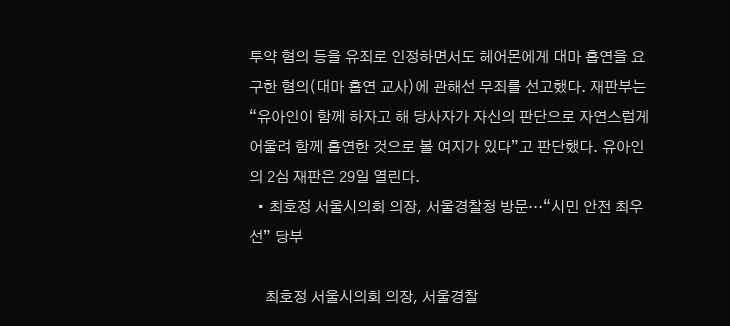투약 혐의 등을 유죄로 인정하면서도 헤어몬에게 대마 흡연을 요구한 혐의(대마 흡연 교사)에 관해선 무죄를 선고했다. 재판부는 “유아인이 함께 하자고 해 당사자가 자신의 판단으로 자연스럽게 어울려 함께 흡연한 것으로 볼 여지가 있다”고 판단했다. 유아인의 2심 재판은 29일 열린다.
  • 최호정 서울시의회 의장, 서울경찰청 방문…“시민 안전 최우선” 당부

    최호정 서울시의회 의장, 서울경찰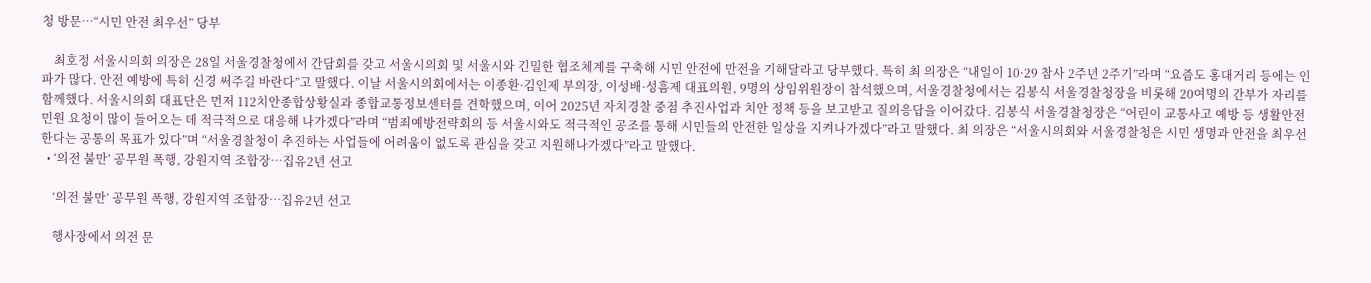청 방문…“시민 안전 최우선” 당부

    최호정 서울시의회 의장은 28일 서울경찰청에서 간담회를 갖고 서울시의회 및 서울시와 긴밀한 협조체계를 구축해 시민 안전에 만전을 기해달라고 당부했다. 특히 최 의장은 “내일이 10·29 참사 2주년 2주기”라며 “요즘도 홍대거리 등에는 인파가 많다. 안전 예방에 특히 신경 써주길 바란다”고 말했다. 이날 서울시의회에서는 이종환·김인제 부의장, 이성배·성흠제 대표의원, 9명의 상임위원장이 참석했으며, 서울경찰청에서는 김봉식 서울경찰청장을 비롯해 20여명의 간부가 자리를 함께했다. 서울시의회 대표단은 먼저 112치안종합상황실과 종합교통정보센터를 견학했으며, 이어 2025년 자치경찰 중점 추진사업과 치안 정책 등을 보고받고 질의응답을 이어갔다. 김봉식 서울경찰청장은 “어린이 교통사고 예방 등 생활안전 민원 요청이 많이 들어오는 데 적극적으로 대응해 나가겠다”라며 “범죄예방전략회의 등 서울시와도 적극적인 공조를 통해 시민들의 안전한 일상을 지켜나가겠다”라고 말했다. 최 의장은 “서울시의회와 서울경찰청은 시민 생명과 안전을 최우선 한다는 공통의 목표가 있다”며 “서울경찰청이 추진하는 사업들에 어려움이 없도록 관심을 갖고 지원해나가겠다”라고 말했다.
  • ‘의전 불만’ 공무원 폭행, 강원지역 조합장…집유2년 선고

    ‘의전 불만’ 공무원 폭행, 강원지역 조합장…집유2년 선고

    행사장에서 의전 문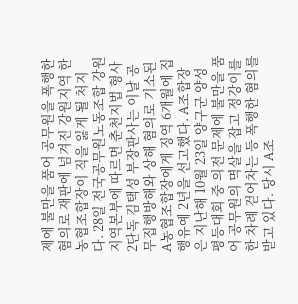제에 불만을 품어 공무원을 폭행한 혐의로 재판에 넘겨진 강원지역 한 농협조합장이 직을 잃게 될 처지다. 28일 전국공무원노동조합 강원지역본부에 따르면 춘천지법 형사2단독 김택성 부장판사는 이날 공무집행방해와 상해 혐의로 기소된 A농협조합장에게 징역 6개월에 집행유예 2년을 선고했다. A조합장은 지난해 10월 23일 양구군 양성평등대회 중 의전 문제에 불만을 품어 공무원의 멱살을 잡고 정강이를 한 차례 걷어차는 등 폭행한 혐의를 받고 있다. 당시 A조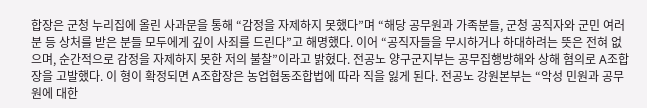합장은 군청 누리집에 올린 사과문을 통해 “감정을 자제하지 못했다”며 “해당 공무원과 가족분들, 군청 공직자와 군민 여러분 등 상처를 받은 분들 모두에게 깊이 사죄를 드린다”고 해명했다. 이어 “공직자들을 무시하거나 하대하려는 뜻은 전혀 없으며, 순간적으로 감정을 자제하지 못한 저의 불찰”이라고 밝혔다. 전공노 양구군지부는 공무집행방해와 상해 혐의로 A조합장을 고발했다. 이 형이 확정되면 A조합장은 농업협동조합법에 따라 직을 잃게 된다. 전공노 강원본부는 “악성 민원과 공무원에 대한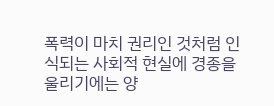폭력이 마치 권리인 것처럼 인식되는 사회적 현실에 경종을 울리기에는 양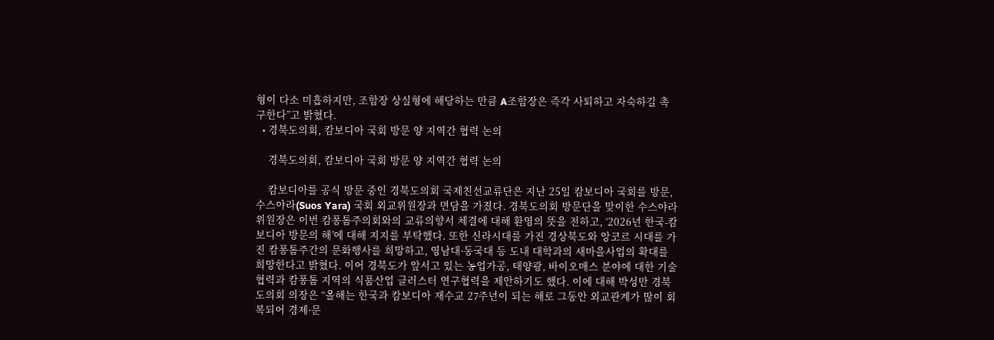형이 다소 미흡하지만, 조합장 상실형에 해당하는 만큼 A조합장은 즉각 사퇴하고 자숙하길 촉구한다”고 밝혔다.
  • 경북도의회, 캄보디아 국회 방문 양 지역간 협력 논의

    경북도의회, 캄보디아 국회 방문 양 지역간 협력 논의

    캄보디아를 공식 방문 중인 경북도의회 국제친선교류단은 지난 25일 캄보디아 국회를 방문, 수스야라(Suos Yara) 국회 외교위원장과 면담을 가졌다. 경북도의회 방문단을 맞이한 수스야라 위원장은 이번 캄퐁톰주의회와의 교류의향서 체결에 대해 환영의 뜻을 전하고, ‘2026년 한국-캄보디아 방문의 해’에 대해 지지를 부탁했다. 또한 신라시대를 가진 경상북도와 앙코르 시대를 가진 캄퐁톰주간의 문화행사를 희망하고, 영남대·동국대 등 도내 대학과의 새마을사업의 확대를 희망한다고 밝혔다. 이어 경북도가 앞서고 있는 농업가공, 태양광, 바이오매스 분야에 대한 기술협력과 캄퐁톰 지역의 식품산업 클러스터 연구협력을 제안하기도 했다. 이에 대해 박성만 경북도의회 의장은 “올해는 한국과 캄보디아 재수교 27주년이 되는 해로 그동안 외교관계가 많이 회복되어 경제·문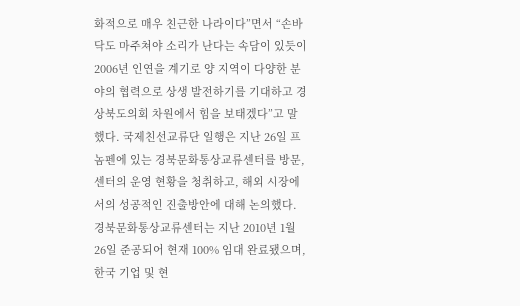화적으로 매우 친근한 나라이다”면서 “손바닥도 마주쳐야 소리가 난다는 속담이 있듯이 2006년 인연을 계기로 양 지역이 다양한 분야의 협력으로 상생 발전하기를 기대하고 경상북도의회 차원에서 힘을 보태겠다”고 말했다. 국제친선교류단 일행은 지난 26일 프놈펜에 있는 경북문화통상교류센터를 방문, 센터의 운영 현황을 청취하고, 해외 시장에서의 성공적인 진출방안에 대해 논의했다. 경북문화통상교류센터는 지난 2010년 1월 26일 준공되어 현재 100% 임대 완료됐으며, 한국 기업 및 현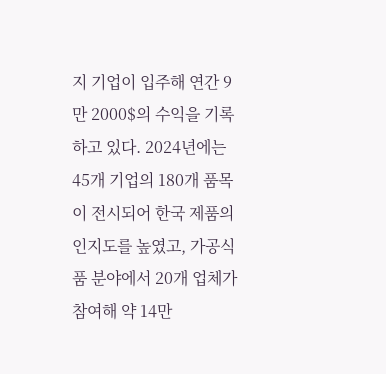지 기업이 입주해 연간 9만 2000$의 수익을 기록하고 있다. 2024년에는 45개 기업의 180개 품목이 전시되어 한국 제품의 인지도를 높였고, 가공식품 분야에서 20개 업체가 참여해 약 14만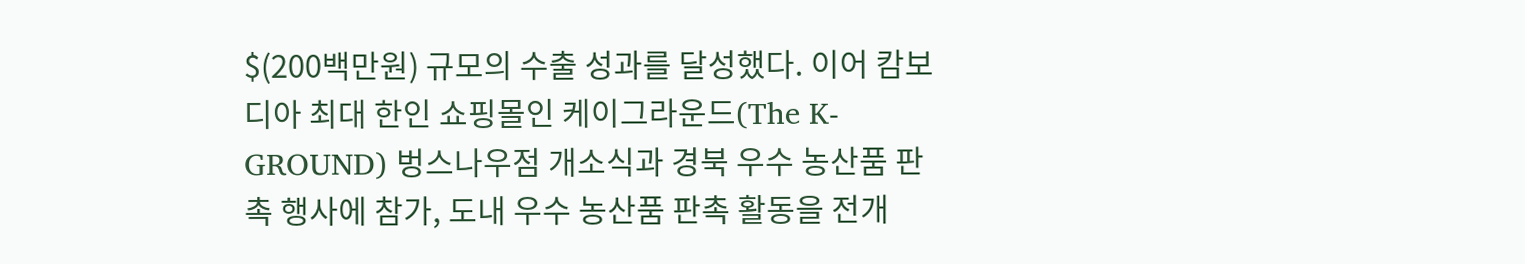$(200백만원) 규모의 수출 성과를 달성했다. 이어 캄보디아 최대 한인 쇼핑몰인 케이그라운드(The K-GROUND) 벙스나우점 개소식과 경북 우수 농산품 판촉 행사에 참가, 도내 우수 농산품 판촉 활동을 전개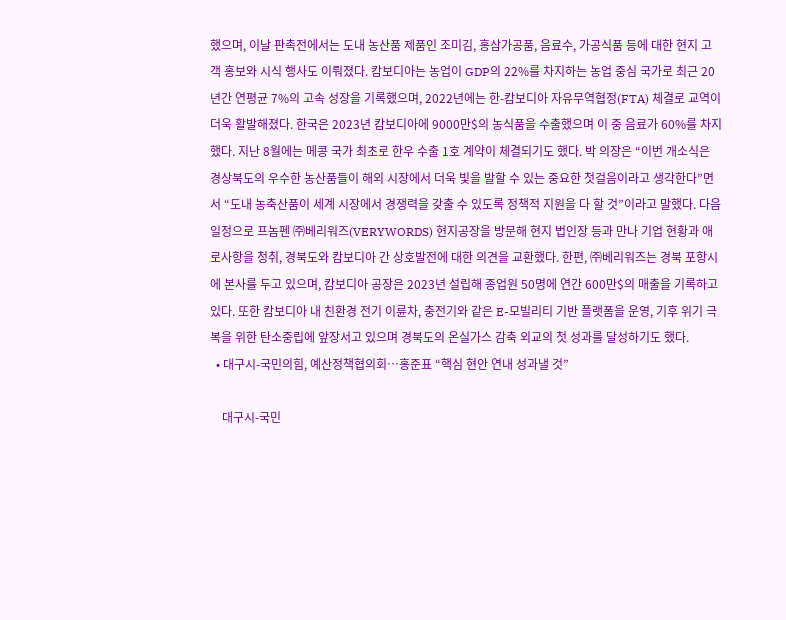했으며, 이날 판촉전에서는 도내 농산품 제품인 조미김, 홍삼가공품, 음료수, 가공식품 등에 대한 현지 고객 홍보와 시식 행사도 이뤄졌다. 캄보디아는 농업이 GDP의 22%를 차지하는 농업 중심 국가로 최근 20년간 연평균 7%의 고속 성장을 기록했으며, 2022년에는 한-캄보디아 자유무역협정(FTA) 체결로 교역이 더욱 활발해졌다. 한국은 2023년 캄보디아에 9000만$의 농식품을 수출했으며 이 중 음료가 60%를 차지했다. 지난 8월에는 메콩 국가 최초로 한우 수출 1호 계약이 체결되기도 했다. 박 의장은 “이번 개소식은 경상북도의 우수한 농산품들이 해외 시장에서 더욱 빛을 발할 수 있는 중요한 첫걸음이라고 생각한다”면서 “도내 농축산품이 세계 시장에서 경쟁력을 갖출 수 있도록 정책적 지원을 다 할 것”이라고 말했다. 다음 일정으로 프놈펜 ㈜베리워즈(VERYWORDS) 현지공장을 방문해 현지 법인장 등과 만나 기업 현황과 애로사항을 청취, 경북도와 캄보디아 간 상호발전에 대한 의견을 교환했다. 한편, ㈜베리워즈는 경북 포항시에 본사를 두고 있으며, 캄보디아 공장은 2023년 설립해 종업원 50명에 연간 600만$의 매출을 기록하고 있다. 또한 캄보디아 내 친환경 전기 이륜차, 충전기와 같은 E-모빌리티 기반 플랫폼을 운영, 기후 위기 극복을 위한 탄소중립에 앞장서고 있으며 경북도의 온실가스 감축 외교의 첫 성과를 달성하기도 했다.
  • 대구시-국민의힘, 예산정책협의회…홍준표 “핵심 현안 연내 성과낼 것”

    대구시-국민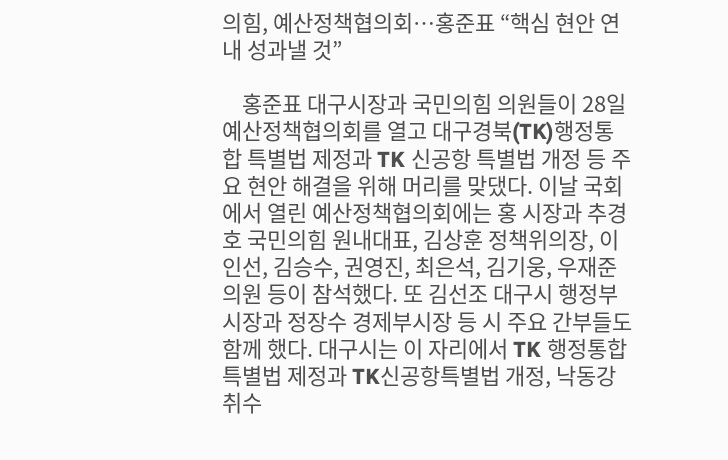의힘, 예산정책협의회…홍준표 “핵심 현안 연내 성과낼 것”

    홍준표 대구시장과 국민의힘 의원들이 28일 예산정책협의회를 열고 대구경북(TK)행정통합 특별법 제정과 TK 신공항 특별법 개정 등 주요 현안 해결을 위해 머리를 맞댔다. 이날 국회에서 열린 예산정책협의회에는 홍 시장과 추경호 국민의힘 원내대표, 김상훈 정책위의장, 이인선, 김승수, 권영진, 최은석, 김기웅, 우재준 의원 등이 참석했다. 또 김선조 대구시 행정부시장과 정장수 경제부시장 등 시 주요 간부들도 함께 했다. 대구시는 이 자리에서 TK 행정통합 특별법 제정과 TK신공항특별법 개정, 낙동강 취수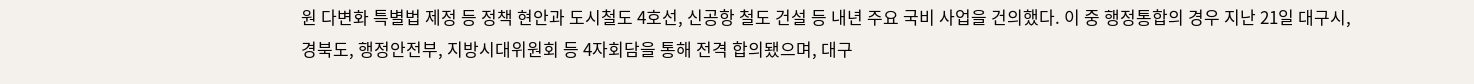원 다변화 특별법 제정 등 정책 현안과 도시철도 4호선, 신공항 철도 건설 등 내년 주요 국비 사업을 건의했다. 이 중 행정통합의 경우 지난 21일 대구시, 경북도, 행정안전부, 지방시대위원회 등 4자회담을 통해 전격 합의됐으며, 대구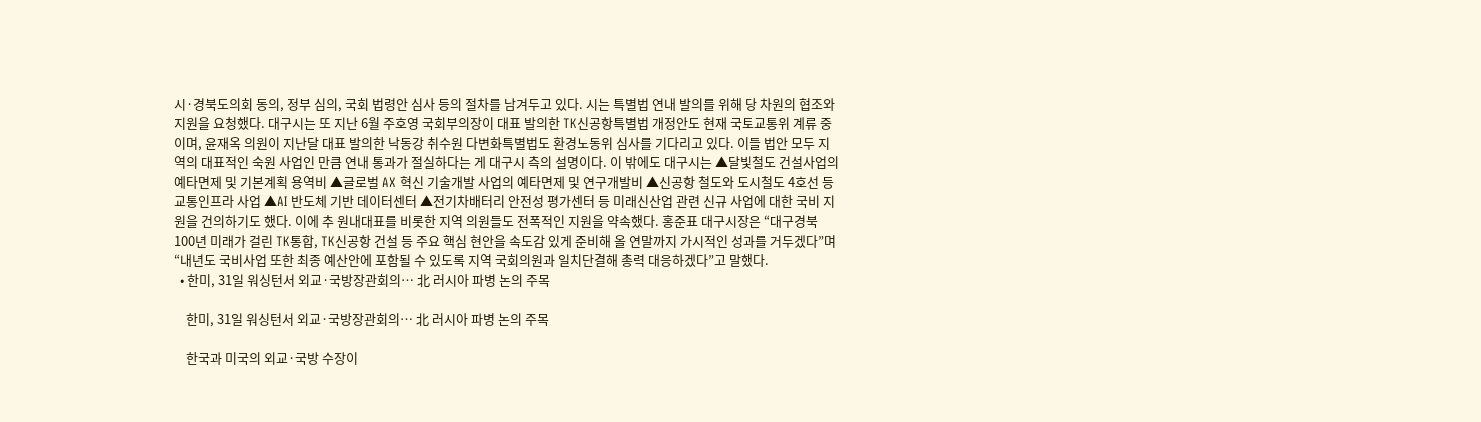시·경북도의회 동의, 정부 심의, 국회 법령안 심사 등의 절차를 남겨두고 있다. 시는 특별법 연내 발의를 위해 당 차원의 협조와 지원을 요청했다. 대구시는 또 지난 6월 주호영 국회부의장이 대표 발의한 TK신공항특별법 개정안도 현재 국토교통위 계류 중이며, 윤재옥 의원이 지난달 대표 발의한 낙동강 취수원 다변화특별법도 환경노동위 심사를 기다리고 있다. 이들 법안 모두 지역의 대표적인 숙원 사업인 만큼 연내 통과가 절실하다는 게 대구시 측의 설명이다. 이 밖에도 대구시는 ▲달빛철도 건설사업의 예타면제 및 기본계획 용역비 ▲글로벌 AX 혁신 기술개발 사업의 예타면제 및 연구개발비 ▲신공항 철도와 도시철도 4호선 등 교통인프라 사업 ▲AI 반도체 기반 데이터센터 ▲전기차배터리 안전성 평가센터 등 미래신산업 관련 신규 사업에 대한 국비 지원을 건의하기도 했다. 이에 추 원내대표를 비롯한 지역 의원들도 전폭적인 지원을 약속했다. 홍준표 대구시장은 “대구경북 100년 미래가 걸린 TK통합, TK신공항 건설 등 주요 핵심 현안을 속도감 있게 준비해 올 연말까지 가시적인 성과를 거두겠다”며 “내년도 국비사업 또한 최종 예산안에 포함될 수 있도록 지역 국회의원과 일치단결해 총력 대응하겠다”고 말했다.
  • 한미, 31일 워싱턴서 외교·국방장관회의… 北 러시아 파병 논의 주목

    한미, 31일 워싱턴서 외교·국방장관회의… 北 러시아 파병 논의 주목

    한국과 미국의 외교·국방 수장이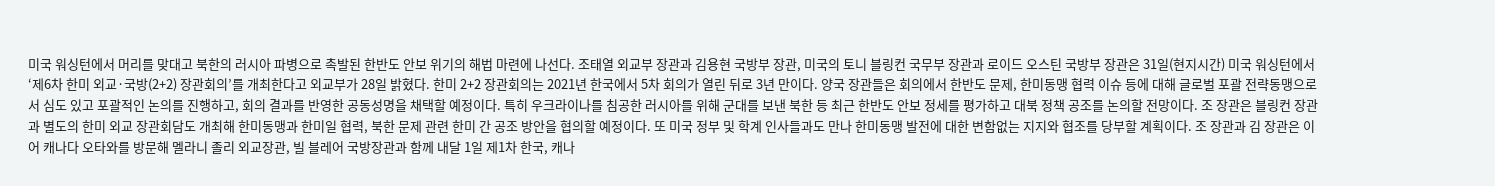미국 워싱턴에서 머리를 맞대고 북한의 러시아 파병으로 촉발된 한반도 안보 위기의 해법 마련에 나선다. 조태열 외교부 장관과 김용현 국방부 장관, 미국의 토니 블링컨 국무부 장관과 로이드 오스틴 국방부 장관은 31일(현지시간) 미국 워싱턴에서 ‘제6차 한미 외교·국방(2+2) 장관회의’를 개최한다고 외교부가 28일 밝혔다. 한미 2+2 장관회의는 2021년 한국에서 5차 회의가 열린 뒤로 3년 만이다. 양국 장관들은 회의에서 한반도 문제, 한미동맹 협력 이슈 등에 대해 글로벌 포괄 전략동맹으로서 심도 있고 포괄적인 논의를 진행하고, 회의 결과를 반영한 공동성명을 채택할 예정이다. 특히 우크라이나를 침공한 러시아를 위해 군대를 보낸 북한 등 최근 한반도 안보 정세를 평가하고 대북 정책 공조를 논의할 전망이다. 조 장관은 블링컨 장관과 별도의 한미 외교 장관회담도 개최해 한미동맹과 한미일 협력, 북한 문제 관련 한미 간 공조 방안을 협의할 예정이다. 또 미국 정부 및 학계 인사들과도 만나 한미동맹 발전에 대한 변함없는 지지와 협조를 당부할 계획이다. 조 장관과 김 장관은 이어 캐나다 오타와를 방문해 멜라니 졸리 외교장관, 빌 블레어 국방장관과 함께 내달 1일 제1차 한국, 캐나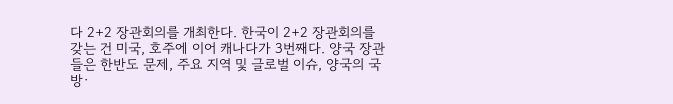다 2+2 장관회의를 개최한다. 한국이 2+2 장관회의를 갖는 건 미국, 호주에 이어 캐나다가 3번째다. 양국 장관들은 한반도 문제, 주요 지역 및 글로벌 이슈, 양국의 국방·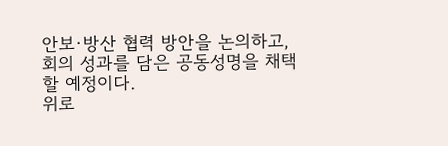안보·방산 협력 방안을 논의하고, 회의 성과를 담은 공동성명을 채택할 예정이다.
위로